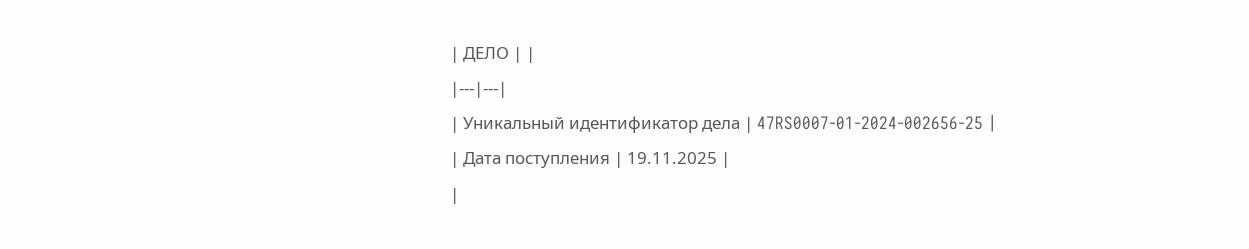| ДЕЛО | |
|---|---|
| Уникальный идентификатор дела | 47RS0007-01-2024-002656-25 |
| Дата поступления | 19.11.2025 |
|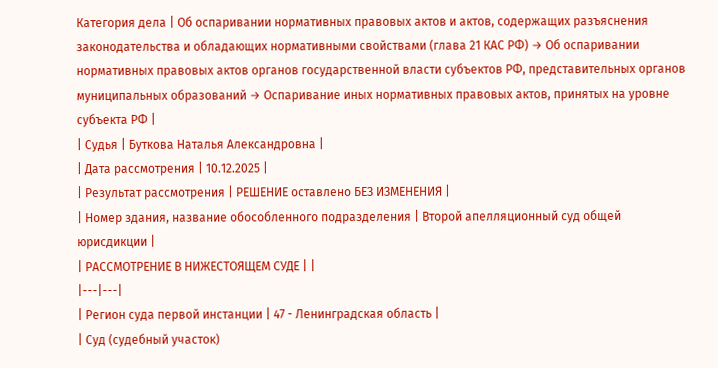Категория дела | Об оспаривании нормативных правовых актов и актов, содержащих разъяснения законодательства и обладающих нормативными свойствами (глава 21 КАС РФ) → Об оспаривании нормативных правовых актов органов государственной власти субъектов РФ, представительных органов муниципальных образований → Оспаривание иных нормативных правовых актов, принятых на уровне субъекта РФ |
| Судья | Буткова Наталья Александровна |
| Дата рассмотрения | 10.12.2025 |
| Результат рассмотрения | РЕШЕНИЕ оставлено БЕЗ ИЗМЕНЕНИЯ |
| Номер здания, название обособленного подразделения | Второй апелляционный суд общей юрисдикции |
| РАССМОТРЕНИЕ В НИЖЕСТОЯЩЕМ СУДЕ | |
|---|---|
| Регион суда первой инстанции | 47 - Ленинградская область |
| Суд (судебный участок)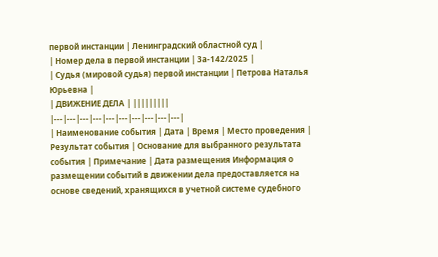первой инстанции | Ленинградский областной суд |
| Номер дела в первой инстанции | 3а-142/2025 |
| Судья (мировой судья) первой инстанции | Петрова Наталья Юрьевна |
| ДВИЖЕНИЕ ДЕЛА | |||||||||
|---|---|---|---|---|---|---|---|---|---|
| Наименование события | Дата | Время | Место проведения | Результат события | Основание для выбранного результата события | Примечание | Дата размещения Информация о размещении событий в движении дела предоставляется на основе сведений, хранящихся в учетной системе судебного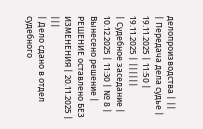делопроизводства | ||
| Передача дела судье | 19.11.2025 | 11:50 | 19.11.2025 | ||||||
| Судебное заседание | 10.12.2025 | 11:30 | № 8 | Вынесено решение | РЕШЕНИЕ оставлено БЕЗ ИЗМЕНЕНИЯ | 20.11.2025 | |||
| Дело сдано в отдел судебного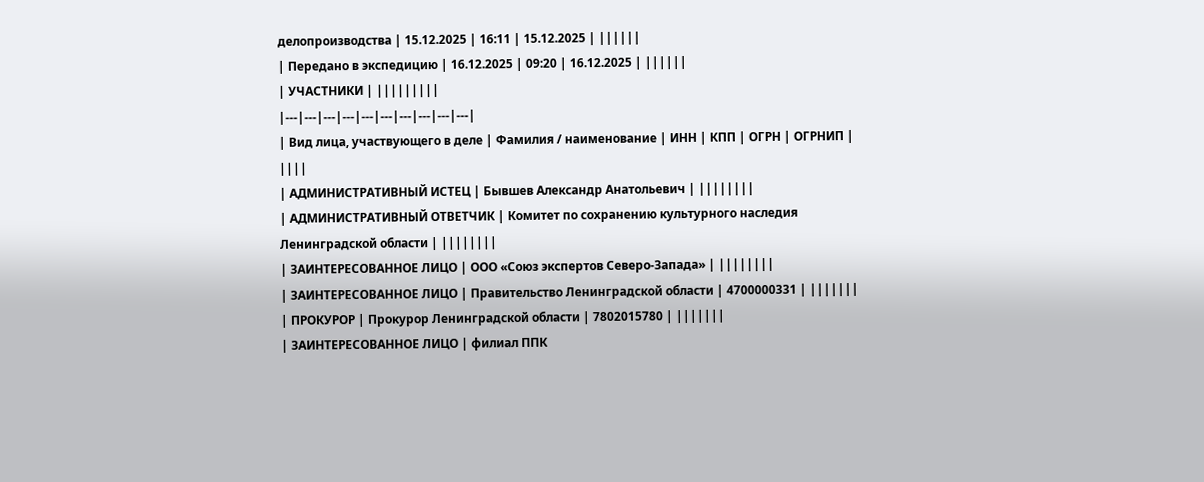делопроизводства | 15.12.2025 | 16:11 | 15.12.2025 | ||||||
| Передано в экспедицию | 16.12.2025 | 09:20 | 16.12.2025 | ||||||
| УЧАСТНИКИ | |||||||||
|---|---|---|---|---|---|---|---|---|---|
| Вид лица, участвующего в деле | Фамилия / наименование | ИНН | КПП | ОГРН | ОГРНИП | ||||
| АДМИНИСТРАТИВНЫЙ ИСТЕЦ | Бывшев Александр Анатольевич | ||||||||
| АДМИНИСТРАТИВНЫЙ ОТВЕТЧИК | Комитет по сохранению культурного наследия Ленинградской области | ||||||||
| ЗАИНТЕРЕСОВАННОЕ ЛИЦО | ООО «Союз экспертов Северо-Запада» | ||||||||
| ЗАИНТЕРЕСОВАННОЕ ЛИЦО | Правительство Ленинградской области | 4700000331 | |||||||
| ПРОКУРОР | Прокурор Ленинградской области | 7802015780 | |||||||
| ЗАИНТЕРЕСОВАННОЕ ЛИЦО | филиал ППК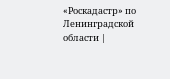«Роскадастр» по Ленинградской области |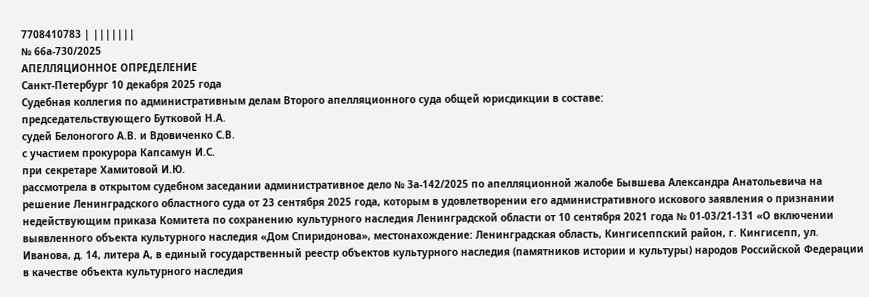7708410783 | |||||||
№ 66а-730/2025
АПЕЛЛЯЦИОННОЕ ОПРЕДЕЛЕНИЕ
Санкт-Петербург 10 декабря 2025 года
Судебная коллегия по административным делам Второго апелляционного суда общей юрисдикции в составе:
председательствующего Бутковой Н.А.
судей Белоногого А.В. и Вдовиченко С.В.
с участием прокурора Капсамун И.С.
при секретаре Хамитовой И.Ю.
рассмотрела в открытом судебном заседании административное дело № 3а-142/2025 по апелляционной жалобе Бывшева Александра Анатольевича на решение Ленинградского областного суда от 23 сентября 2025 года, которым в удовлетворении его административного искового заявления о признании недействующим приказа Комитета по сохранению культурного наследия Ленинградской области от 10 сентября 2021 года № 01-03/21-131 «О включении выявленного объекта культурного наследия «Дом Спиридонова», местонахождение: Ленинградская область, Кингисеппский район, г. Кингисепп, ул. Иванова, д. 14, литера А, в единый государственный реестр объектов культурного наследия (памятников истории и культуры) народов Российской Федерации в качестве объекта культурного наследия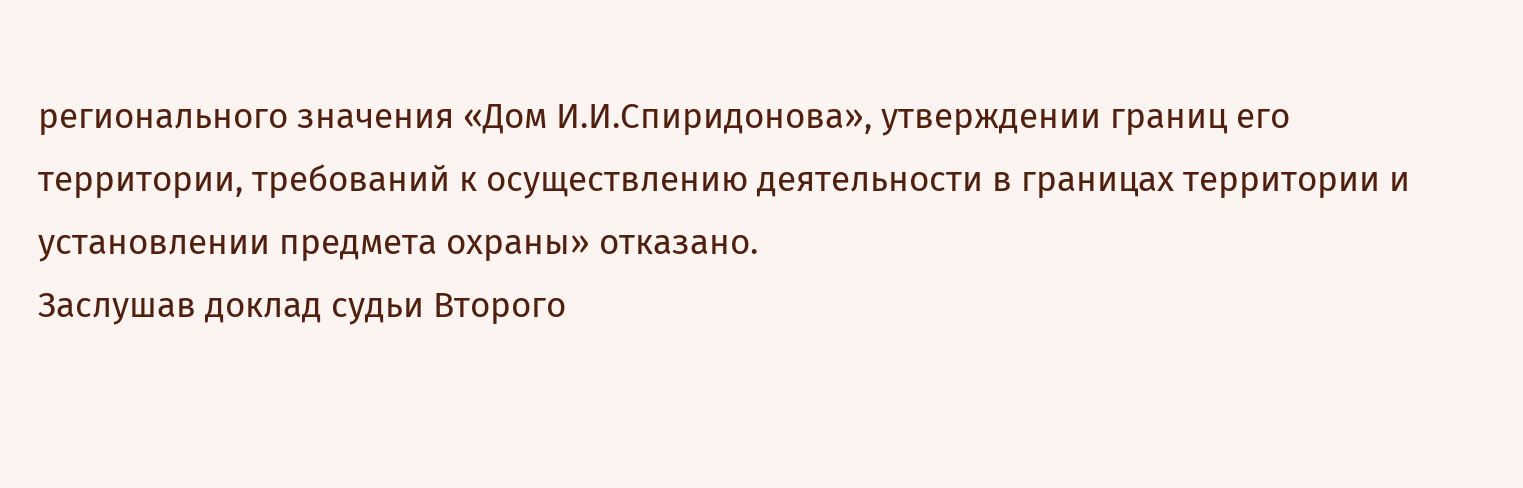регионального значения «Дом И.И.Спиридонова», утверждении границ его территории, требований к осуществлению деятельности в границах территории и установлении предмета охраны» отказано.
Заслушав доклад судьи Второго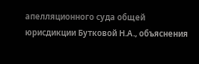апелляционного суда общей юрисдикции Бутковой Н.А., объяснения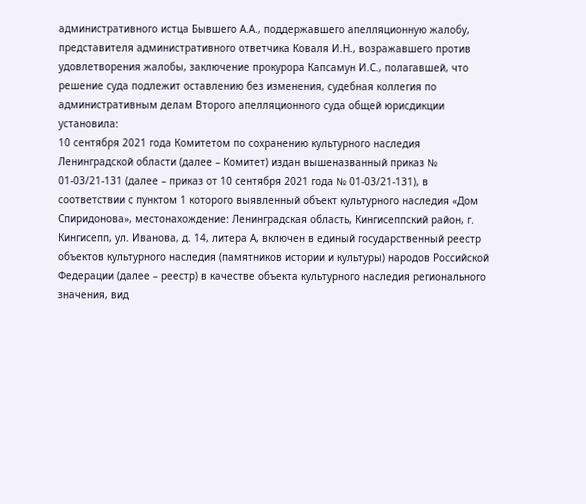административного истца Бывшего А.А., поддержавшего апелляционную жалобу, представителя административного ответчика Коваля И.Н., возражавшего против удовлетворения жалобы, заключение прокурора Капсамун И.С., полагавшей, что решение суда подлежит оставлению без изменения, судебная коллегия по административным делам Второго апелляционного суда общей юрисдикции
установила:
10 сентября 2021 года Комитетом по сохранению культурного наследия Ленинградской области (далее – Комитет) издан вышеназванный приказ № 01-03/21-131 (далее – приказ от 10 сентября 2021 года № 01-03/21-131), в соответствии с пунктом 1 которого выявленный объект культурного наследия «Дом Спиридонова», местонахождение: Ленинградская область, Кингисеппский район, г. Кингисепп, ул. Иванова, д. 14, литера А, включен в единый государственный реестр объектов культурного наследия (памятников истории и культуры) народов Российской Федерации (далее – реестр) в качестве объекта культурного наследия регионального значения, вид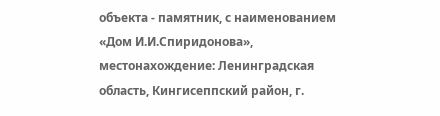объекта - памятник, с наименованием «Дом И.И.Спиридонова», местонахождение: Ленинградская область, Кингисеппский район, г.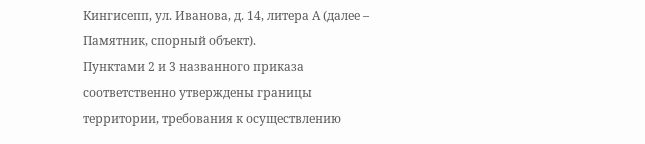Кингисепп, ул. Иванова, д. 14, литера А (далее – Памятник, спорный объект).
Пунктами 2 и 3 названного приказа соответственно утверждены границы территории, требования к осуществлению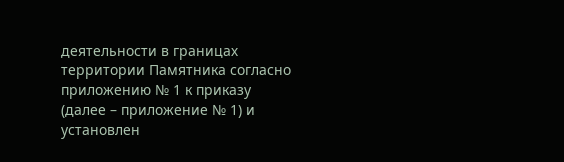деятельности в границах территории Памятника согласно приложению № 1 к приказу (далее – приложение № 1) и установлен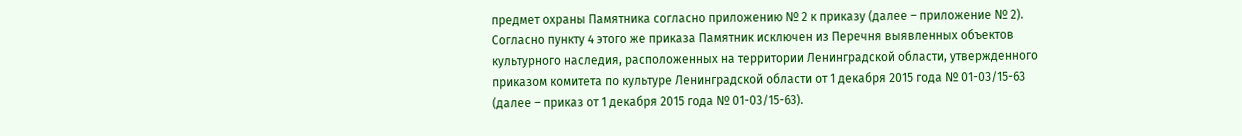предмет охраны Памятника согласно приложению № 2 к приказу (далее – приложение № 2).
Согласно пункту 4 этого же приказа Памятник исключен из Перечня выявленных объектов культурного наследия, расположенных на территории Ленинградской области, утвержденного приказом комитета по культуре Ленинградской области от 1 декабря 2015 года № 01-03/15-63 (далее – приказ от 1 декабря 2015 года № 01-03/15-63).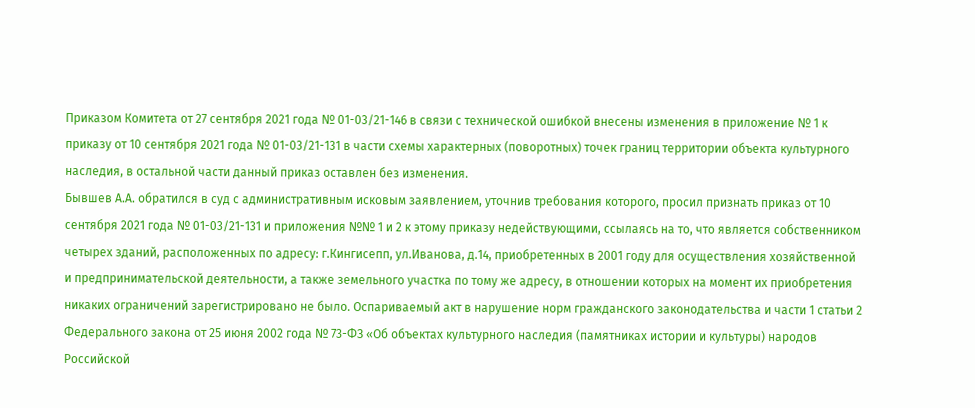Приказом Комитета от 27 сентября 2021 года № 01-03/21-146 в связи с технической ошибкой внесены изменения в приложение № 1 к приказу от 10 сентября 2021 года № 01-03/21-131 в части схемы характерных (поворотных) точек границ территории объекта культурного наследия, в остальной части данный приказ оставлен без изменения.
Бывшев А.А. обратился в суд с административным исковым заявлением, уточнив требования которого, просил признать приказ от 10 сентября 2021 года № 01-03/21-131 и приложения №№ 1 и 2 к этому приказу недействующими, ссылаясь на то, что является собственником четырех зданий, расположенных по адресу: г.Кингисепп, ул.Иванова, д.14, приобретенных в 2001 году для осуществления хозяйственной и предпринимательской деятельности, а также земельного участка по тому же адресу, в отношении которых на момент их приобретения никаких ограничений зарегистрировано не было. Оспариваемый акт в нарушение норм гражданского законодательства и части 1 статьи 2 Федерального закона от 25 июня 2002 года № 73-ФЗ «Об объектах культурного наследия (памятниках истории и культуры) народов Российской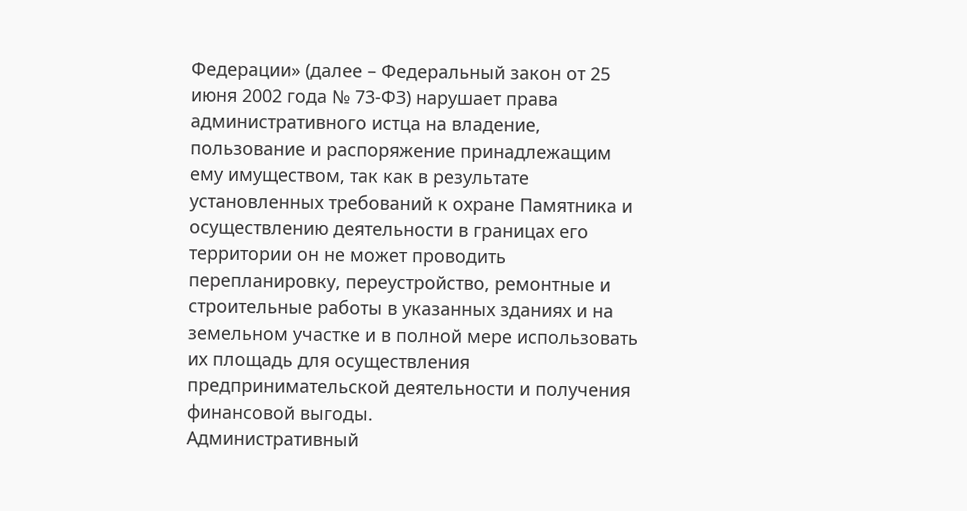Федерации» (далее – Федеральный закон от 25 июня 2002 года № 73-ФЗ) нарушает права административного истца на владение, пользование и распоряжение принадлежащим ему имуществом, так как в результате установленных требований к охране Памятника и осуществлению деятельности в границах его территории он не может проводить перепланировку, переустройство, ремонтные и строительные работы в указанных зданиях и на земельном участке и в полной мере использовать их площадь для осуществления предпринимательской деятельности и получения финансовой выгоды.
Административный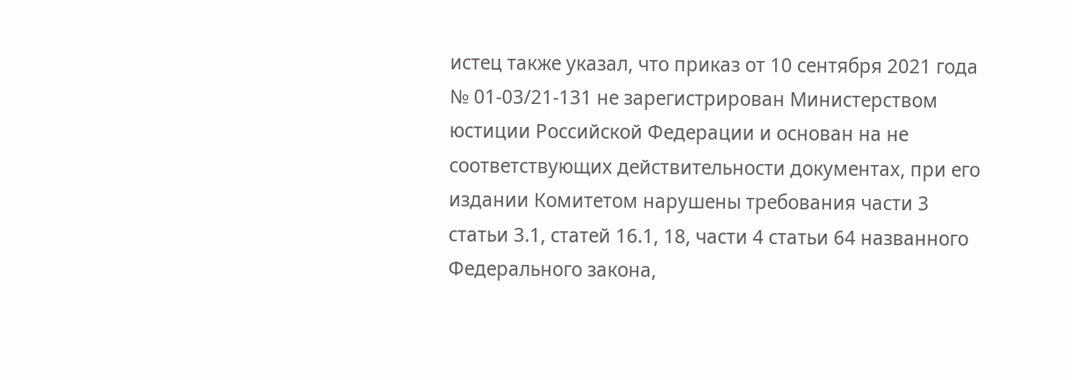истец также указал, что приказ от 10 сентября 2021 года № 01-03/21-131 не зарегистрирован Министерством юстиции Российской Федерации и основан на не соответствующих действительности документах, при его издании Комитетом нарушены требования части 3 статьи 3.1, статей 16.1, 18, части 4 статьи 64 названного Федерального закона,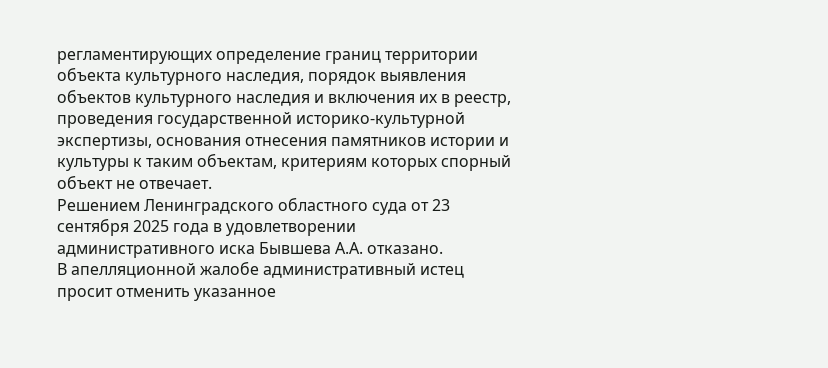регламентирующих определение границ территории объекта культурного наследия, порядок выявления объектов культурного наследия и включения их в реестр, проведения государственной историко-культурной экспертизы, основания отнесения памятников истории и культуры к таким объектам, критериям которых спорный объект не отвечает.
Решением Ленинградского областного суда от 23 сентября 2025 года в удовлетворении административного иска Бывшева А.А. отказано.
В апелляционной жалобе административный истец просит отменить указанное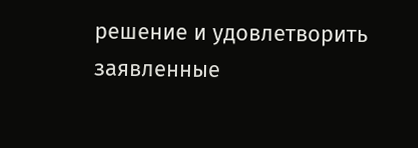решение и удовлетворить заявленные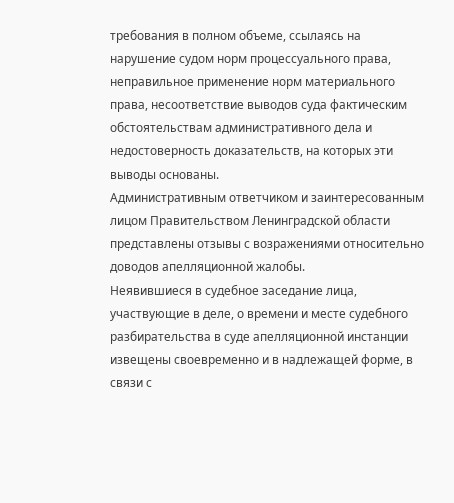требования в полном объеме, ссылаясь на нарушение судом норм процессуального права, неправильное применение норм материального права, несоответствие выводов суда фактическим обстоятельствам административного дела и недостоверность доказательств, на которых эти выводы основаны.
Административным ответчиком и заинтересованным лицом Правительством Ленинградской области представлены отзывы с возражениями относительно доводов апелляционной жалобы.
Неявившиеся в судебное заседание лица, участвующие в деле, о времени и месте судебного разбирательства в суде апелляционной инстанции извещены своевременно и в надлежащей форме, в связи с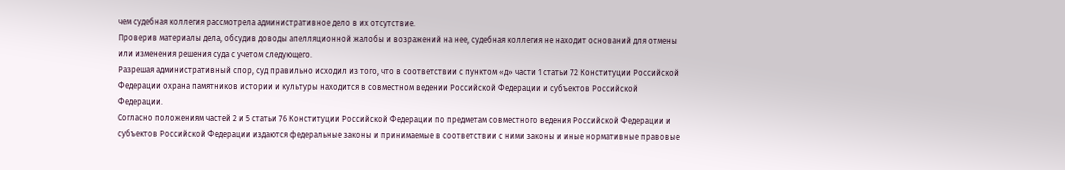чем судебная коллегия рассмотрела административное дело в их отсутствие.
Проверив материалы дела, обсудив доводы апелляционной жалобы и возражений на нее, судебная коллегия не находит оснований для отмены или изменения решения суда с учетом следующего.
Разрешая административный спор, суд правильно исходил из того, что в соответствии с пунктом «д» части 1 статьи 72 Конституции Российской Федерации охрана памятников истории и культуры находится в совместном ведении Российской Федерации и субъектов Российской Федерации.
Согласно положениям частей 2 и 5 статьи 76 Конституции Российской Федерации по предметам совместного ведения Российской Федерации и субъектов Российской Федерации издаются федеральные законы и принимаемые в соответствии с ними законы и иные нормативные правовые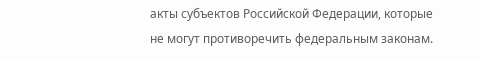акты субъектов Российской Федерации, которые не могут противоречить федеральным законам.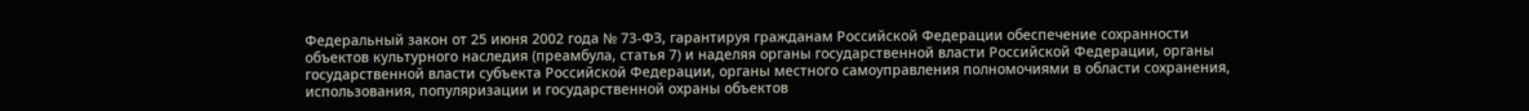Федеральный закон от 25 июня 2002 года № 73-ФЗ, гарантируя гражданам Российской Федерации обеспечение сохранности объектов культурного наследия (преамбула, статья 7) и наделяя органы государственной власти Российской Федерации, органы государственной власти субъекта Российской Федерации, органы местного самоуправления полномочиями в области сохранения, использования, популяризации и государственной охраны объектов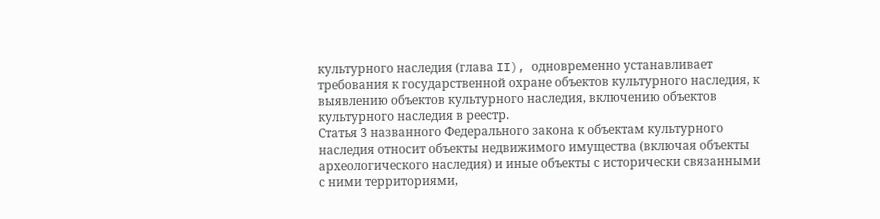культурного наследия (глава II), одновременно устанавливает требования к государственной охране объектов культурного наследия, к выявлению объектов культурного наследия, включению объектов культурного наследия в реестр.
Статья 3 названного Федерального закона к объектам культурного наследия относит объекты недвижимого имущества (включая объекты археологического наследия) и иные объекты с исторически связанными с ними территориями,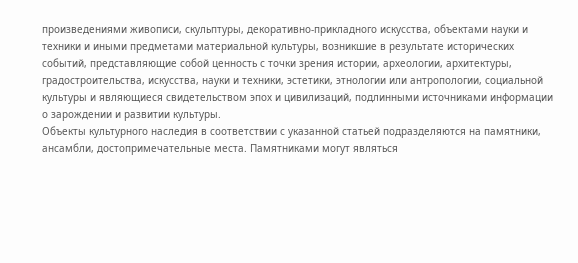произведениями живописи, скульптуры, декоративно-прикладного искусства, объектами науки и техники и иными предметами материальной культуры, возникшие в результате исторических событий, представляющие собой ценность с точки зрения истории, археологии, архитектуры, градостроительства, искусства, науки и техники, эстетики, этнологии или антропологии, социальной культуры и являющиеся свидетельством эпох и цивилизаций, подлинными источниками информации о зарождении и развитии культуры.
Объекты культурного наследия в соответствии с указанной статьей подразделяются на памятники, ансамбли, достопримечательные места. Памятниками могут являться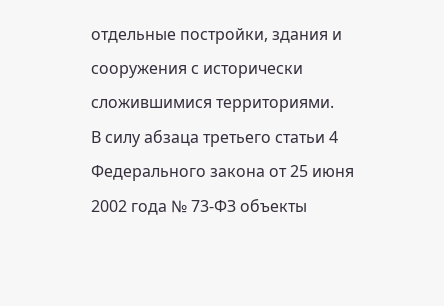отдельные постройки, здания и сооружения с исторически сложившимися территориями.
В силу абзаца третьего статьи 4 Федерального закона от 25 июня 2002 года № 73-ФЗ объекты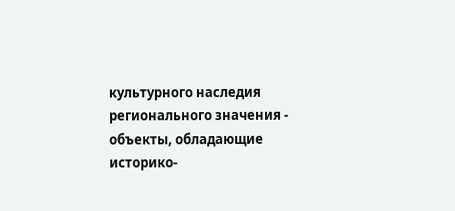культурного наследия регионального значения - объекты, обладающие историко-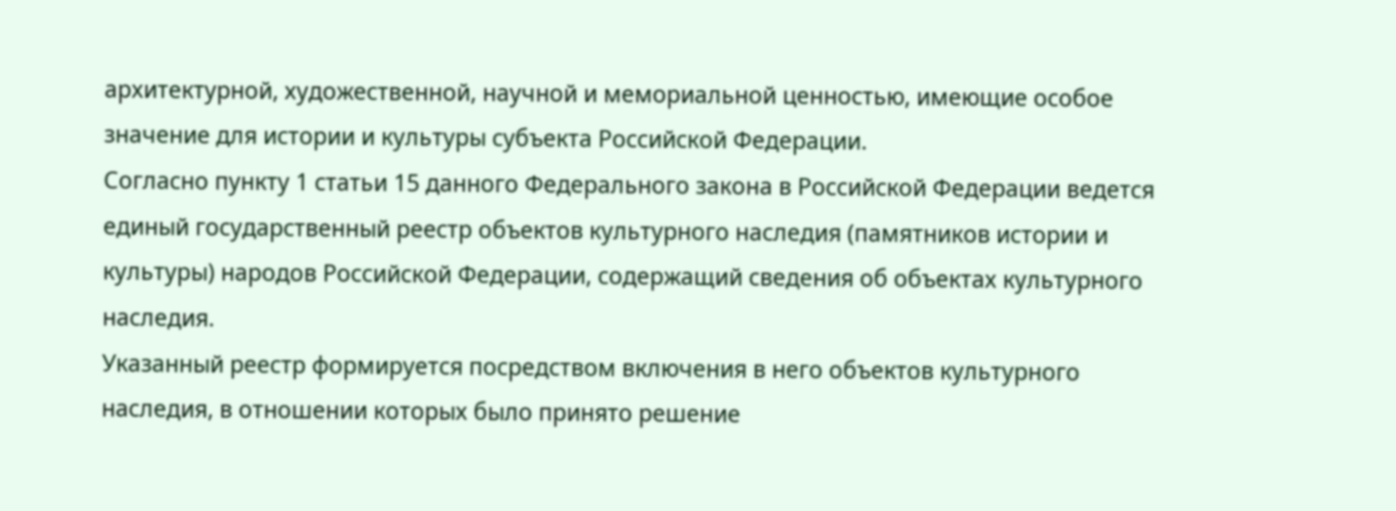архитектурной, художественной, научной и мемориальной ценностью, имеющие особое значение для истории и культуры субъекта Российской Федерации.
Согласно пункту 1 статьи 15 данного Федерального закона в Российской Федерации ведется единый государственный реестр объектов культурного наследия (памятников истории и культуры) народов Российской Федерации, содержащий сведения об объектах культурного наследия.
Указанный реестр формируется посредством включения в него объектов культурного наследия, в отношении которых было принято решение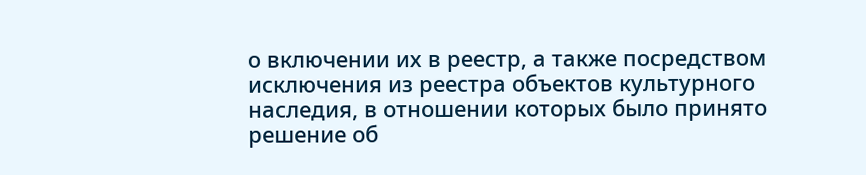о включении их в реестр, а также посредством исключения из реестра объектов культурного наследия, в отношении которых было принято решение об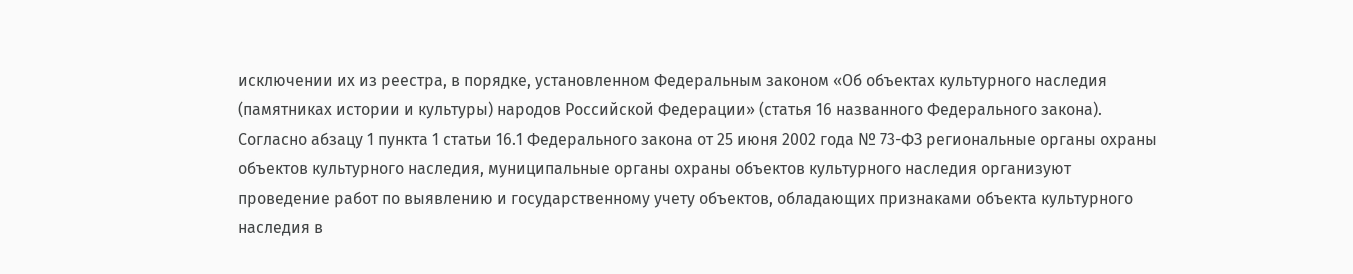исключении их из реестра, в порядке, установленном Федеральным законом «Об объектах культурного наследия (памятниках истории и культуры) народов Российской Федерации» (статья 16 названного Федерального закона).
Согласно абзацу 1 пункта 1 статьи 16.1 Федерального закона от 25 июня 2002 года № 73-ФЗ региональные органы охраны объектов культурного наследия, муниципальные органы охраны объектов культурного наследия организуют проведение работ по выявлению и государственному учету объектов, обладающих признаками объекта культурного наследия в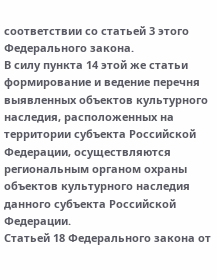соответствии со статьей 3 этого Федерального закона.
В силу пункта 14 этой же статьи формирование и ведение перечня выявленных объектов культурного наследия, расположенных на территории субъекта Российской Федерации, осуществляются региональным органом охраны объектов культурного наследия данного субъекта Российской Федерации.
Статьей 18 Федерального закона от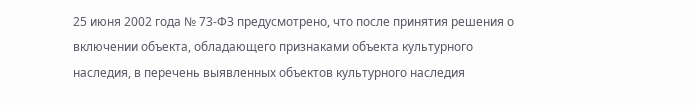25 июня 2002 года № 73-ФЗ предусмотрено, что после принятия решения о включении объекта, обладающего признаками объекта культурного наследия, в перечень выявленных объектов культурного наследия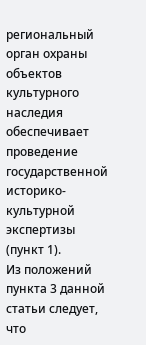региональный орган охраны объектов культурного наследия обеспечивает проведение государственной историко-культурной экспертизы (пункт 1).
Из положений пункта 3 данной статьи следует, что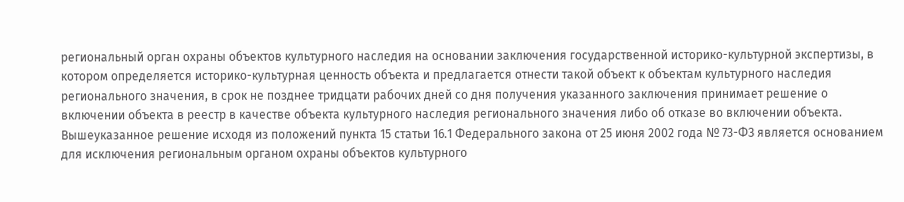региональный орган охраны объектов культурного наследия на основании заключения государственной историко-культурной экспертизы, в котором определяется историко-культурная ценность объекта и предлагается отнести такой объект к объектам культурного наследия регионального значения, в срок не позднее тридцати рабочих дней со дня получения указанного заключения принимает решение о включении объекта в реестр в качестве объекта культурного наследия регионального значения либо об отказе во включении объекта.
Вышеуказанное решение исходя из положений пункта 15 статьи 16.1 Федерального закона от 25 июня 2002 года № 73-ФЗ является основанием для исключения региональным органом охраны объектов культурного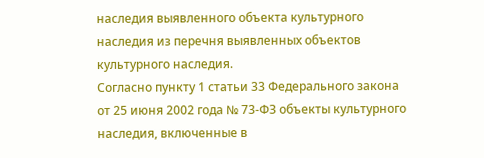наследия выявленного объекта культурного наследия из перечня выявленных объектов культурного наследия.
Согласно пункту 1 статьи 33 Федерального закона от 25 июня 2002 года № 73-ФЗ объекты культурного наследия, включенные в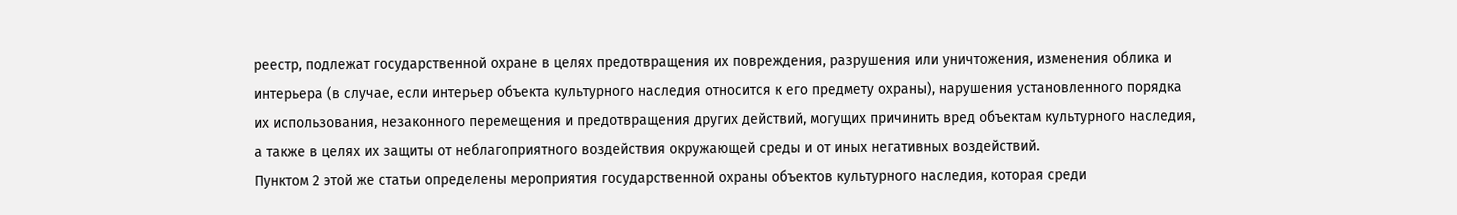реестр, подлежат государственной охране в целях предотвращения их повреждения, разрушения или уничтожения, изменения облика и интерьера (в случае, если интерьер объекта культурного наследия относится к его предмету охраны), нарушения установленного порядка их использования, незаконного перемещения и предотвращения других действий, могущих причинить вред объектам культурного наследия, а также в целях их защиты от неблагоприятного воздействия окружающей среды и от иных негативных воздействий.
Пунктом 2 этой же статьи определены мероприятия государственной охраны объектов культурного наследия, которая среди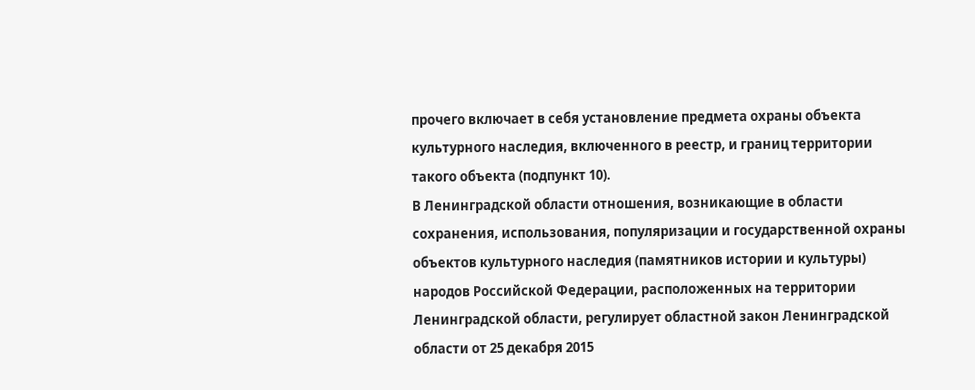прочего включает в себя установление предмета охраны объекта культурного наследия, включенного в реестр, и границ территории такого объекта (подпункт 10).
В Ленинградской области отношения, возникающие в области сохранения, использования, популяризации и государственной охраны объектов культурного наследия (памятников истории и культуры) народов Российской Федерации, расположенных на территории Ленинградской области, регулирует областной закон Ленинградской области от 25 декабря 2015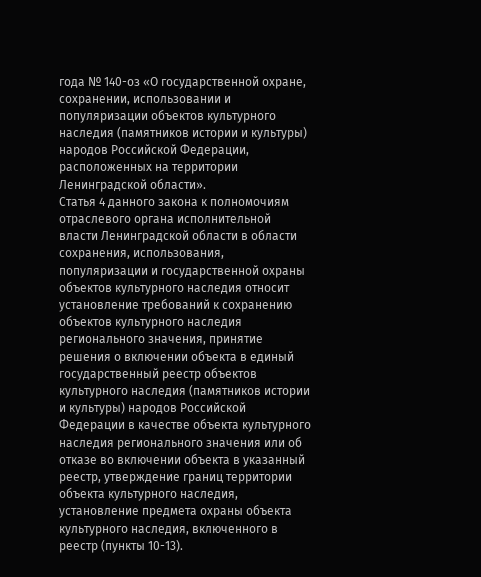года № 140-оз «О государственной охране, сохранении, использовании и популяризации объектов культурного наследия (памятников истории и культуры) народов Российской Федерации, расположенных на территории Ленинградской области».
Статья 4 данного закона к полномочиям отраслевого органа исполнительной власти Ленинградской области в области сохранения, использования, популяризации и государственной охраны объектов культурного наследия относит установление требований к сохранению объектов культурного наследия регионального значения, принятие решения о включении объекта в единый государственный реестр объектов культурного наследия (памятников истории и культуры) народов Российской Федерации в качестве объекта культурного наследия регионального значения или об отказе во включении объекта в указанный реестр, утверждение границ территории объекта культурного наследия, установление предмета охраны объекта культурного наследия, включенного в реестр (пункты 10-13).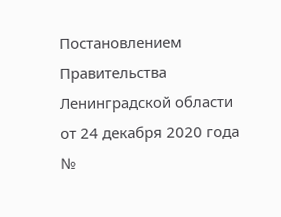Постановлением Правительства Ленинградской области от 24 декабря 2020 года №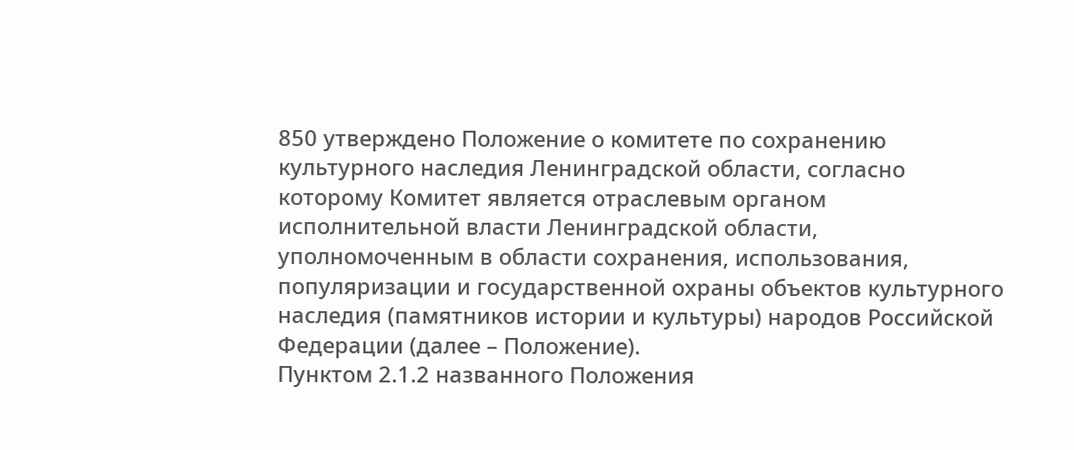850 утверждено Положение о комитете по сохранению культурного наследия Ленинградской области, согласно которому Комитет является отраслевым органом исполнительной власти Ленинградской области, уполномоченным в области сохранения, использования, популяризации и государственной охраны объектов культурного наследия (памятников истории и культуры) народов Российской Федерации (далее – Положение).
Пунктом 2.1.2 названного Положения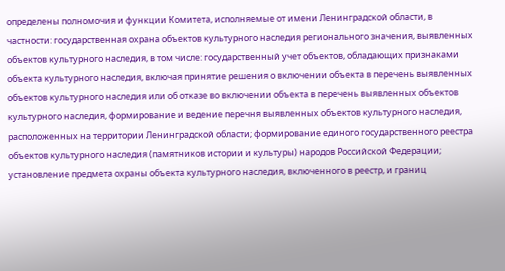определены полномочия и функции Комитета, исполняемые от имени Ленинградской области, в частности: государственная охрана объектов культурного наследия регионального значения, выявленных объектов культурного наследия, в том числе: государственный учет объектов, обладающих признаками объекта культурного наследия, включая принятие решения о включении объекта в перечень выявленных объектов культурного наследия или об отказе во включении объекта в перечень выявленных объектов культурного наследия, формирование и ведение перечня выявленных объектов культурного наследия, расположенных на территории Ленинградской области; формирование единого государственного реестра объектов культурного наследия (памятников истории и культуры) народов Российской Федерации; установление предмета охраны объекта культурного наследия, включенного в реестр, и границ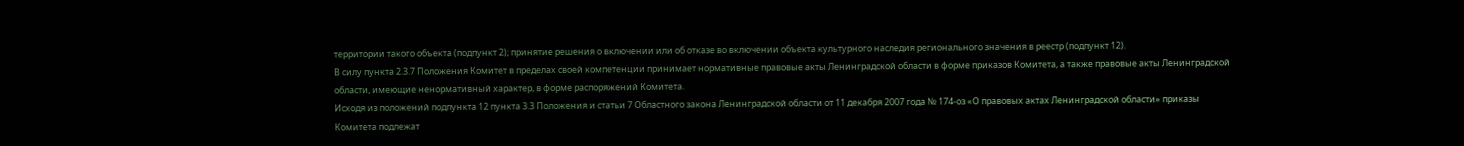территории такого объекта (подпункт 2); принятие решения о включении или об отказе во включении объекта культурного наследия регионального значения в реестр (подпункт 12).
В силу пункта 2.3.7 Положения Комитет в пределах своей компетенции принимает нормативные правовые акты Ленинградской области в форме приказов Комитета, а также правовые акты Ленинградской области, имеющие ненормативный характер, в форме распоряжений Комитета.
Исходя из положений подпункта 12 пункта 3.3 Положения и статьи 7 Областного закона Ленинградской области от 11 декабря 2007 года № 174-оз «О правовых актах Ленинградской области» приказы Комитета подлежат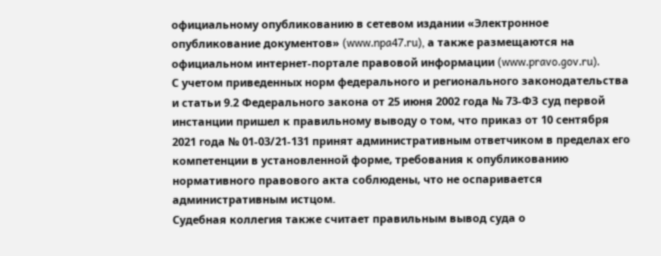официальному опубликованию в сетевом издании «Электронное опубликование документов» (www.npa47.ru), а также размещаются на официальном интернет-портале правовой информации (www.pravo.gov.ru).
С учетом приведенных норм федерального и регионального законодательства и статьи 9.2 Федерального закона от 25 июня 2002 года № 73-ФЗ суд первой инстанции пришел к правильному выводу о том, что приказ от 10 сентября 2021 года № 01-03/21-131 принят административным ответчиком в пределах его компетенции в установленной форме, требования к опубликованию нормативного правового акта соблюдены, что не оспаривается административным истцом.
Судебная коллегия также считает правильным вывод суда о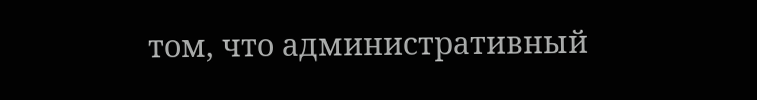том, что административный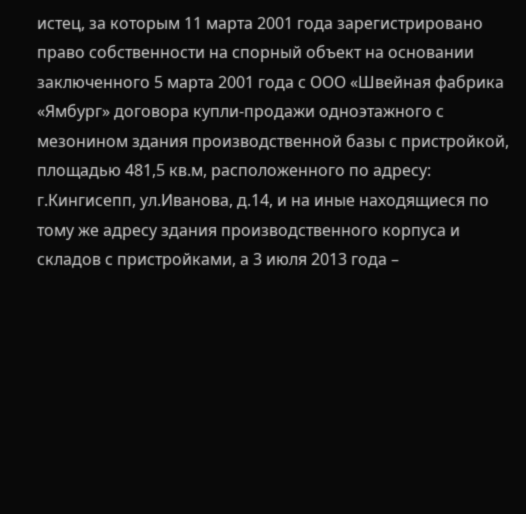истец, за которым 11 марта 2001 года зарегистрировано право собственности на спорный объект на основании заключенного 5 марта 2001 года с ООО «Швейная фабрика «Ямбург» договора купли-продажи одноэтажного с мезонином здания производственной базы с пристройкой, площадью 481,5 кв.м, расположенного по адресу: г.Кингисепп, ул.Иванова, д.14, и на иные находящиеся по тому же адресу здания производственного корпуса и складов с пристройками, а 3 июля 2013 года –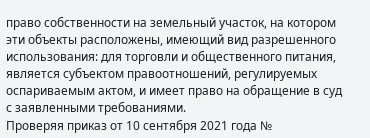право собственности на земельный участок, на котором эти объекты расположены, имеющий вид разрешенного использования: для торговли и общественного питания, является субъектом правоотношений, регулируемых оспариваемым актом, и имеет право на обращение в суд с заявленными требованиями.
Проверяя приказ от 10 сентября 2021 года №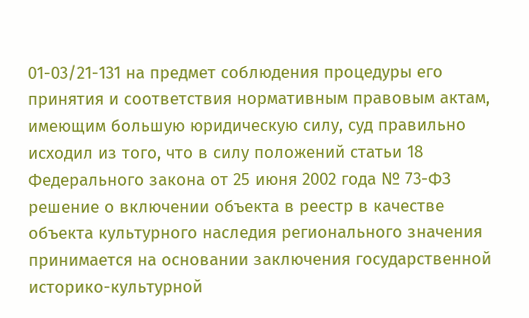01-03/21-131 на предмет соблюдения процедуры его принятия и соответствия нормативным правовым актам, имеющим большую юридическую силу, суд правильно исходил из того, что в силу положений статьи 18 Федерального закона от 25 июня 2002 года № 73-ФЗ решение о включении объекта в реестр в качестве объекта культурного наследия регионального значения принимается на основании заключения государственной историко-культурной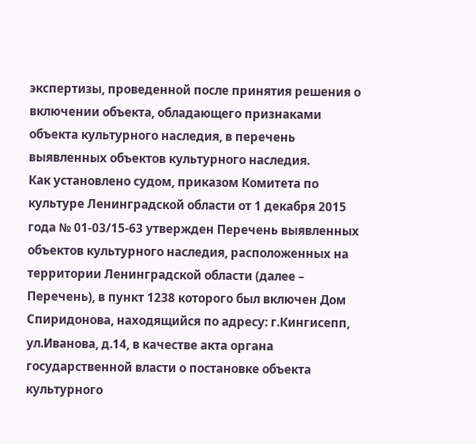экспертизы, проведенной после принятия решения о включении объекта, обладающего признаками объекта культурного наследия, в перечень выявленных объектов культурного наследия.
Как установлено судом, приказом Комитета по культуре Ленинградской области от 1 декабря 2015 года № 01-03/15-63 утвержден Перечень выявленных объектов культурного наследия, расположенных на территории Ленинградской области (далее – Перечень), в пункт 1238 которого был включен Дом Спиридонова, находящийся по адресу: г.Кингисепп, ул.Иванова, д.14, в качестве акта органа государственной власти о постановке объекта культурного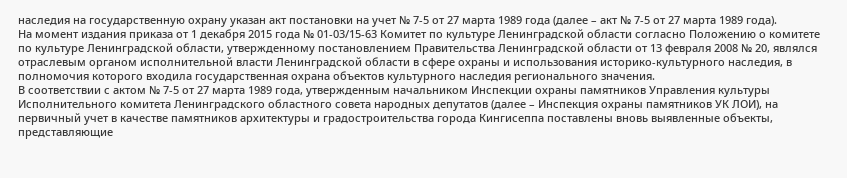наследия на государственную охрану указан акт постановки на учет № 7-5 от 27 марта 1989 года (далее – акт № 7-5 от 27 марта 1989 года).
На момент издания приказа от 1 декабря 2015 года № 01-03/15-63 Комитет по культуре Ленинградской области согласно Положению о комитете по культуре Ленинградской области, утвержденному постановлением Правительства Ленинградской области от 13 февраля 2008 № 20, являлся отраслевым органом исполнительной власти Ленинградской области в сфере охраны и использования историко-культурного наследия, в полномочия которого входила государственная охрана объектов культурного наследия регионального значения.
В соответствии с актом № 7-5 от 27 марта 1989 года, утвержденным начальником Инспекции охраны памятников Управления культуры Исполнительного комитета Ленинградского областного совета народных депутатов (далее – Инспекция охраны памятников УК ЛОИ), на первичный учет в качестве памятников архитектуры и градостроительства города Кингисеппа поставлены вновь выявленные объекты, представляющие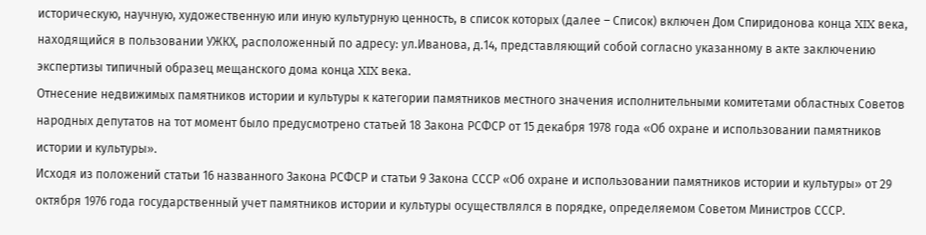историческую, научную, художественную или иную культурную ценность, в список которых (далее – Список) включен Дом Спиридонова конца XIX века, находящийся в пользовании УЖКХ, расположенный по адресу: ул.Иванова, д.14, представляющий собой согласно указанному в акте заключению экспертизы типичный образец мещанского дома конца XIX века.
Отнесение недвижимых памятников истории и культуры к категории памятников местного значения исполнительными комитетами областных Советов народных депутатов на тот момент было предусмотрено статьей 18 Закона РСФСР от 15 декабря 1978 года «Об охране и использовании памятников истории и культуры».
Исходя из положений статьи 16 названного Закона РСФСР и статьи 9 Закона СССР «Об охране и использовании памятников истории и культуры» от 29 октября 1976 года государственный учет памятников истории и культуры осуществлялся в порядке, определяемом Советом Министров СССР.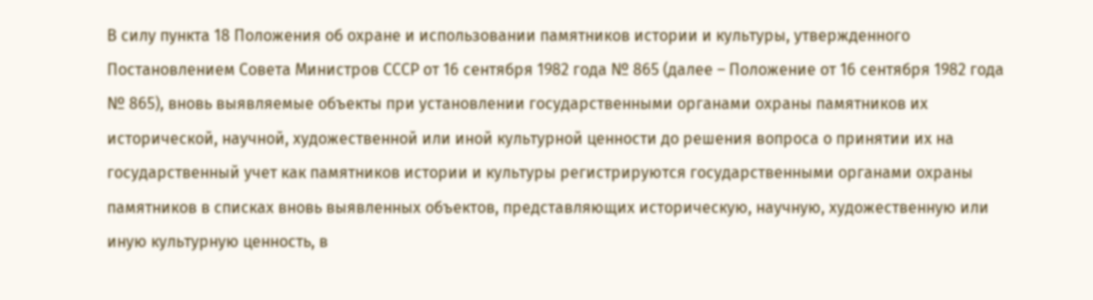В силу пункта 18 Положения об охране и использовании памятников истории и культуры, утвержденного Постановлением Совета Министров СССР от 16 сентября 1982 года № 865 (далее – Положение от 16 сентября 1982 года № 865), вновь выявляемые объекты при установлении государственными органами охраны памятников их исторической, научной, художественной или иной культурной ценности до решения вопроса о принятии их на государственный учет как памятников истории и культуры регистрируются государственными органами охраны памятников в списках вновь выявленных объектов, представляющих историческую, научную, художественную или иную культурную ценность, в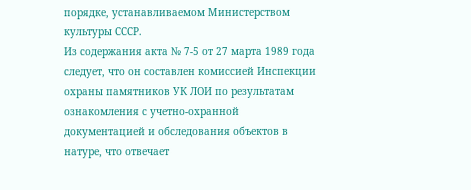порядке, устанавливаемом Министерством культуры СССР.
Из содержания акта № 7-5 от 27 марта 1989 года следует, что он составлен комиссией Инспекции охраны памятников УК ЛОИ по результатам ознакомления с учетно-охранной документацией и обследования объектов в натуре, что отвечает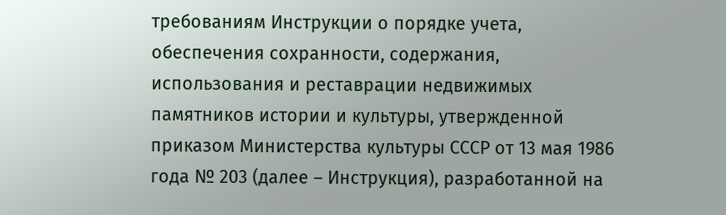требованиям Инструкции о порядке учета, обеспечения сохранности, содержания, использования и реставрации недвижимых памятников истории и культуры, утвержденной приказом Министерства культуры СССР от 13 мая 1986 года № 203 (далее – Инструкция), разработанной на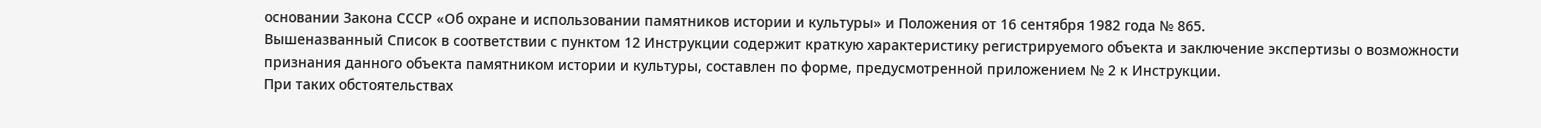основании Закона СССР «Об охране и использовании памятников истории и культуры» и Положения от 16 сентября 1982 года № 865.
Вышеназванный Список в соответствии с пунктом 12 Инструкции содержит краткую характеристику регистрируемого объекта и заключение экспертизы о возможности признания данного объекта памятником истории и культуры, составлен по форме, предусмотренной приложением № 2 к Инструкции.
При таких обстоятельствах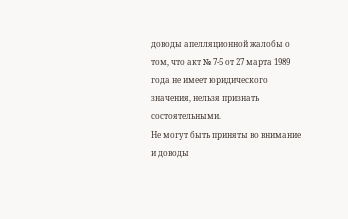доводы апелляционной жалобы о том, что акт № 7-5 от 27 марта 1989 года не имеет юридического значения, нельзя признать состоятельными.
Не могут быть приняты во внимание и доводы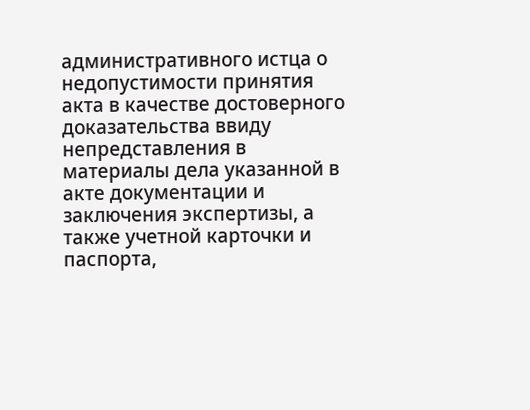административного истца о недопустимости принятия акта в качестве достоверного доказательства ввиду непредставления в материалы дела указанной в акте документации и заключения экспертизы, а также учетной карточки и паспорта,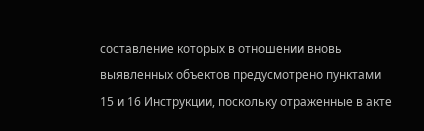составление которых в отношении вновь выявленных объектов предусмотрено пунктами 15 и 16 Инструкции, поскольку отраженные в акте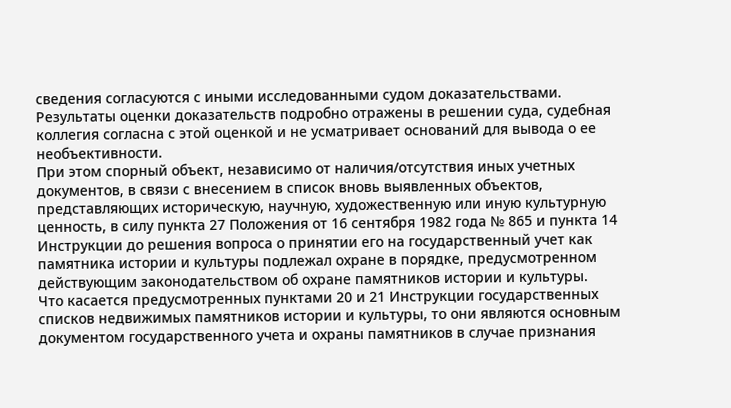сведения согласуются с иными исследованными судом доказательствами. Результаты оценки доказательств подробно отражены в решении суда, судебная коллегия согласна с этой оценкой и не усматривает оснований для вывода о ее необъективности.
При этом спорный объект, независимо от наличия/отсутствия иных учетных документов, в связи с внесением в список вновь выявленных объектов, представляющих историческую, научную, художественную или иную культурную ценность, в силу пункта 27 Положения от 16 сентября 1982 года № 865 и пункта 14 Инструкции до решения вопроса о принятии его на государственный учет как памятника истории и культуры подлежал охране в порядке, предусмотренном действующим законодательством об охране памятников истории и культуры.
Что касается предусмотренных пунктами 20 и 21 Инструкции государственных списков недвижимых памятников истории и культуры, то они являются основным документом государственного учета и охраны памятников в случае признания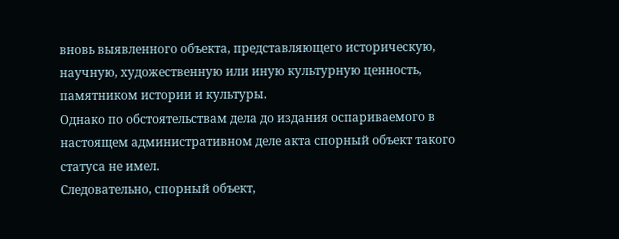вновь выявленного объекта, представляющего историческую, научную, художественную или иную культурную ценность, памятником истории и культуры.
Однако по обстоятельствам дела до издания оспариваемого в настоящем административном деле акта спорный объект такого статуса не имел.
Следовательно, спорный объект,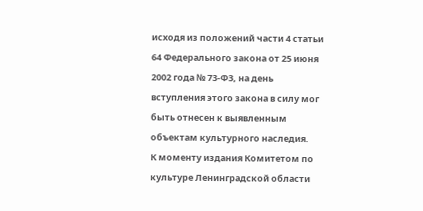исходя из положений части 4 статьи 64 Федерального закона от 25 июня 2002 года № 73-ФЗ, на день вступления этого закона в силу мог быть отнесен к выявленным объектам культурного наследия.
К моменту издания Комитетом по культуре Ленинградской области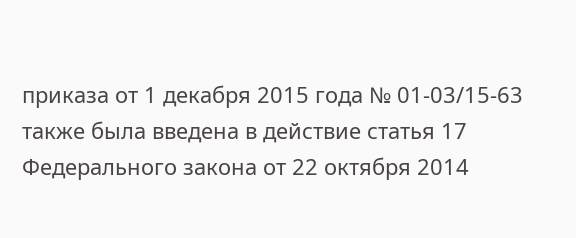приказа от 1 декабря 2015 года № 01-03/15-63 также была введена в действие статья 17 Федерального закона от 22 октября 2014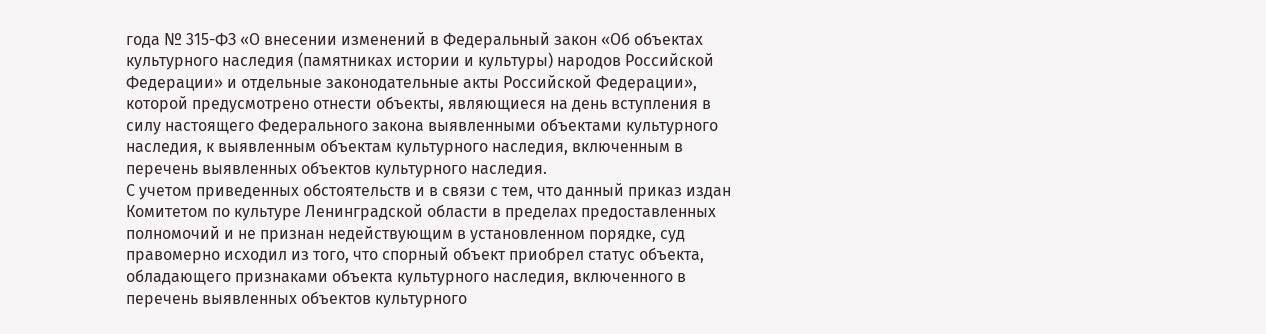года № 315-ФЗ «О внесении изменений в Федеральный закон «Об объектах культурного наследия (памятниках истории и культуры) народов Российской Федерации» и отдельные законодательные акты Российской Федерации», которой предусмотрено отнести объекты, являющиеся на день вступления в силу настоящего Федерального закона выявленными объектами культурного наследия, к выявленным объектам культурного наследия, включенным в перечень выявленных объектов культурного наследия.
С учетом приведенных обстоятельств и в связи с тем, что данный приказ издан Комитетом по культуре Ленинградской области в пределах предоставленных полномочий и не признан недействующим в установленном порядке, суд правомерно исходил из того, что спорный объект приобрел статус объекта, обладающего признаками объекта культурного наследия, включенного в перечень выявленных объектов культурного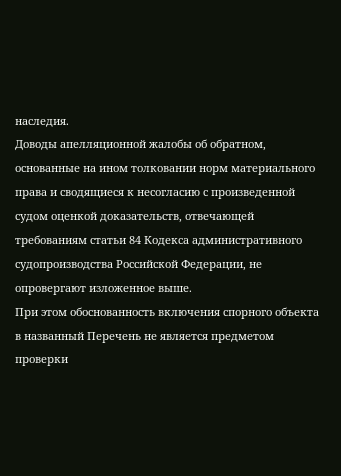наследия.
Доводы апелляционной жалобы об обратном, основанные на ином толковании норм материального права и сводящиеся к несогласию с произведенной судом оценкой доказательств, отвечающей требованиям статьи 84 Кодекса административного судопроизводства Российской Федерации, не опровергают изложенное выше.
При этом обоснованность включения спорного объекта в названный Перечень не является предметом проверки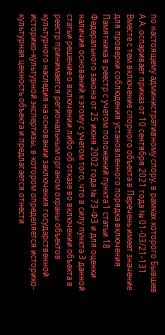по настоящему административному спору, в рамках которого Бывшев А.А. оспаривает приказ от 10 сентября 2021 года № 01-03/21-131. Вместе с тем включение спорного объекта в Перечень имеет значение для проверки соблюдения установленного порядка включения Памятника в реестр с учетом положений пункта 1 статьи 18 Федерального закона от 25 июня 2002 года № 73-ФЗ и для оценки наличия оснований к этому с учетом того, что в силу пункта 3 данной статьи решение о включении либо об отказе во включении объекта в реестр принимается региональным органом охраны объектов культурного наследия на основании заключения государственной историко-культурной экспертизы, в котором определяется историко-культурная ценность объекта и предлагается отнести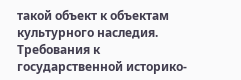такой объект к объектам культурного наследия.
Требования к государственной историко-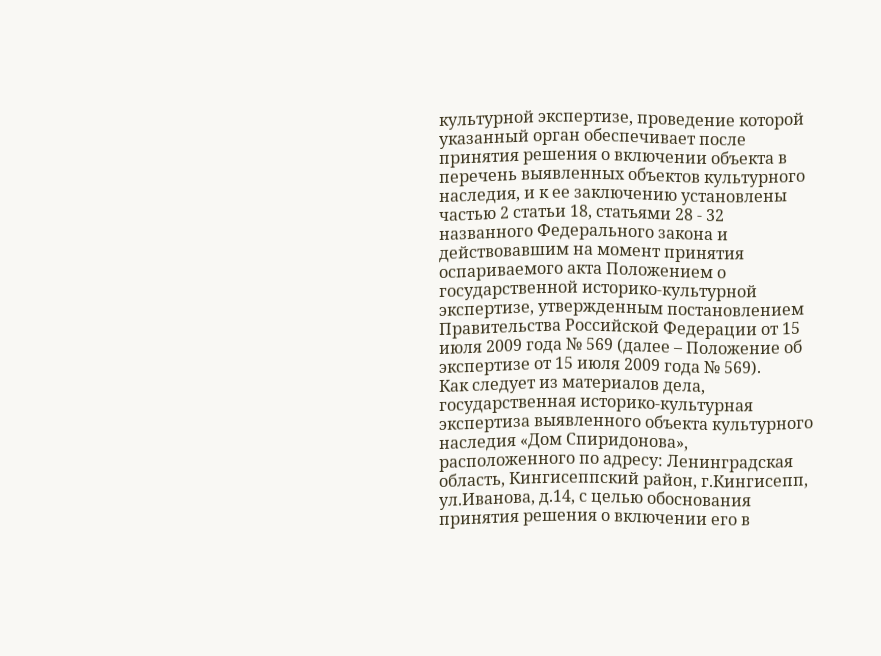культурной экспертизе, проведение которой указанный орган обеспечивает после принятия решения о включении объекта в перечень выявленных объектов культурного наследия, и к ее заключению установлены частью 2 статьи 18, статьями 28 - 32 названного Федерального закона и действовавшим на момент принятия оспариваемого акта Положением о государственной историко-культурной экспертизе, утвержденным постановлением Правительства Российской Федерации от 15 июля 2009 года № 569 (далее – Положение об экспертизе от 15 июля 2009 года № 569).
Как следует из материалов дела, государственная историко-культурная экспертиза выявленного объекта культурного наследия «Дом Спиридонова», расположенного по адресу: Ленинградская область, Кингисеппский район, г.Кингисепп, ул.Иванова, д.14, с целью обоснования принятия решения о включении его в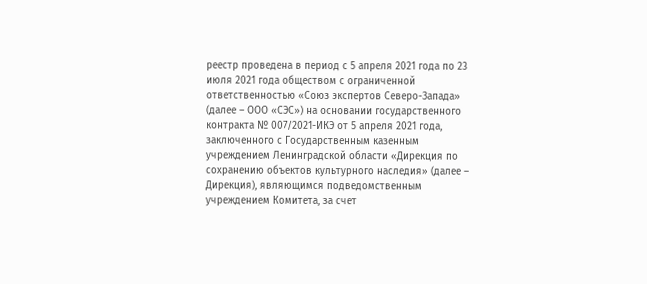реестр проведена в период с 5 апреля 2021 года по 23 июля 2021 года обществом с ограниченной ответственностью «Союз экспертов Северо-Запада» (далее – ООО «СЭС») на основании государственного контракта № 007/2021-ИКЭ от 5 апреля 2021 года, заключенного с Государственным казенным учреждением Ленинградской области «Дирекция по сохранению объектов культурного наследия» (далее – Дирекция), являющимся подведомственным учреждением Комитета, за счет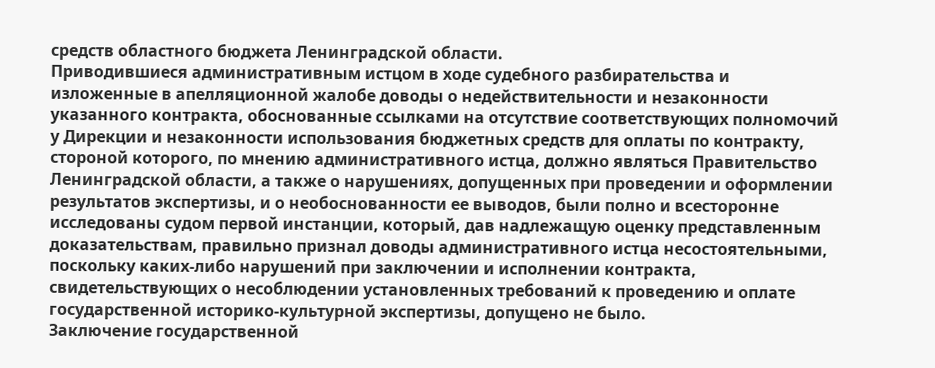средств областного бюджета Ленинградской области.
Приводившиеся административным истцом в ходе судебного разбирательства и изложенные в апелляционной жалобе доводы о недействительности и незаконности указанного контракта, обоснованные ссылками на отсутствие соответствующих полномочий у Дирекции и незаконности использования бюджетных средств для оплаты по контракту, стороной которого, по мнению административного истца, должно являться Правительство Ленинградской области, а также о нарушениях, допущенных при проведении и оформлении результатов экспертизы, и о необоснованности ее выводов, были полно и всесторонне исследованы судом первой инстанции, который, дав надлежащую оценку представленным доказательствам, правильно признал доводы административного истца несостоятельными, поскольку каких-либо нарушений при заключении и исполнении контракта, свидетельствующих о несоблюдении установленных требований к проведению и оплате государственной историко-культурной экспертизы, допущено не было.
Заключение государственной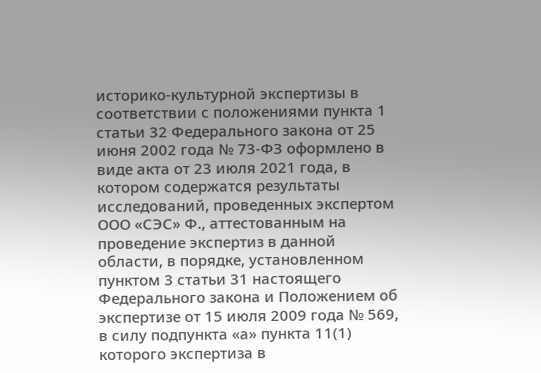историко-культурной экспертизы в соответствии с положениями пункта 1 статьи 32 Федерального закона от 25 июня 2002 года № 73-ФЗ оформлено в виде акта от 23 июля 2021 года, в котором содержатся результаты исследований, проведенных экспертом ООО «СЭС» Ф., аттестованным на проведение экспертиз в данной области, в порядке, установленном пунктом 3 статьи 31 настоящего Федерального закона и Положением об экспертизе от 15 июля 2009 года № 569, в силу подпункта «а» пункта 11(1) которого экспертиза в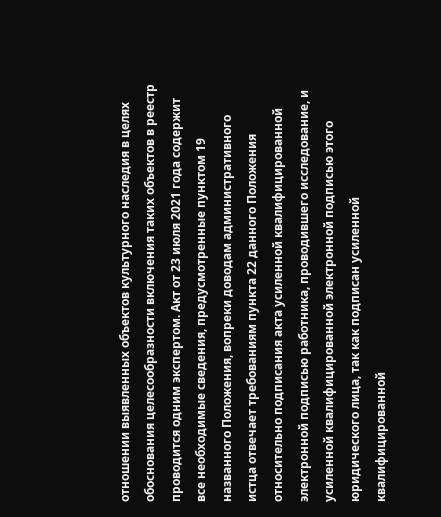отношении выявленных объектов культурного наследия в целях обоснования целесообразности включения таких объектов в реестр проводится одним экспертом. Акт от 23 июля 2021 года содержит все необходимые сведения, предусмотренные пунктом 19 названного Положения, вопреки доводам административного истца отвечает требованиям пункта 22 данного Положения относительно подписания акта усиленной квалифицированной электронной подписью работника, проводившего исследование, и усиленной квалифицированной электронной подписью этого юридического лица, так как подписан усиленной квалифицированной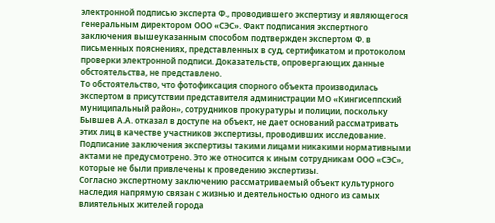электронной подписью эксперта Ф., проводившего экспертизу и являющегося генеральным директором ООО «СЭС». Факт подписания экспертного заключения вышеуказанным способом подтвержден экспертом Ф. в письменных пояснениях, представленных в суд, сертификатом и протоколом проверки электронной подписи. Доказательств, опровергающих данные обстоятельства, не представлено.
То обстоятельство, что фотофиксация спорного объекта производилась экспертом в присутствии представителя администрации МО «Кингисеппский муниципальный район», сотрудников прокуратуры и полиции, поскольку Бывшев А.А. отказал в доступе на объект, не дает оснований рассматривать этих лиц в качестве участников экспертизы, проводивших исследование. Подписание заключения экспертизы такими лицами никакими нормативными актами не предусмотрено. Это же относится к иным сотрудникам ООО «СЭС», которые не были привлечены к проведению экспертизы.
Согласно экспертному заключению рассматриваемый объект культурного наследия напрямую связан с жизнью и деятельностью одного из самых влиятельных жителей города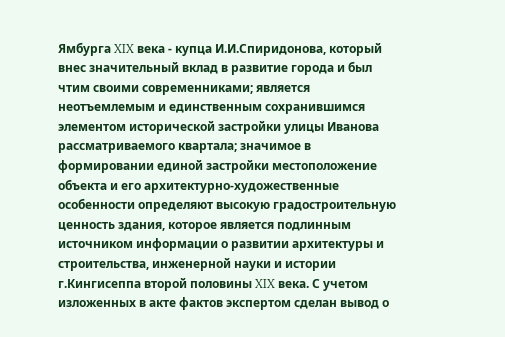Ямбурга XIX века - купца И.И.Спиридонова, который внес значительный вклад в развитие города и был чтим своими современниками; является неотъемлемым и единственным сохранившимся элементом исторической застройки улицы Иванова рассматриваемого квартала; значимое в формировании единой застройки местоположение объекта и его архитектурно-художественные особенности определяют высокую градостроительную ценность здания, которое является подлинным источником информации о развитии архитектуры и строительства, инженерной науки и истории г.Кингисеппа второй половины XIX века. С учетом изложенных в акте фактов экспертом сделан вывод о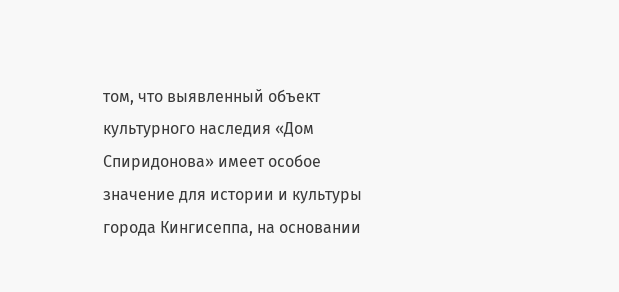том, что выявленный объект культурного наследия «Дом Спиридонова» имеет особое значение для истории и культуры города Кингисеппа, на основании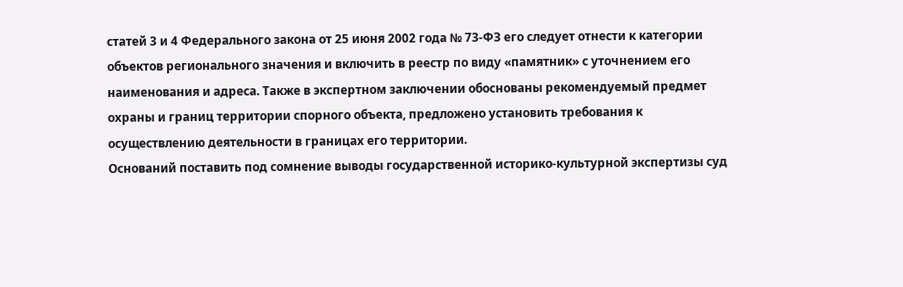статей 3 и 4 Федерального закона от 25 июня 2002 года № 73-ФЗ его следует отнести к категории объектов регионального значения и включить в реестр по виду «памятник» с уточнением его наименования и адреса. Также в экспертном заключении обоснованы рекомендуемый предмет охраны и границ территории спорного объекта, предложено установить требования к осуществлению деятельности в границах его территории.
Оснований поставить под сомнение выводы государственной историко-культурной экспертизы суд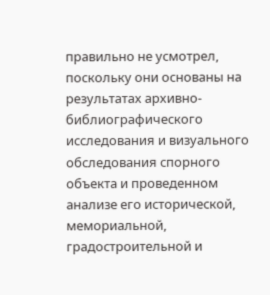правильно не усмотрел, поскольку они основаны на результатах архивно-библиографического исследования и визуального обследования спорного объекта и проведенном анализе его исторической, мемориальной, градостроительной и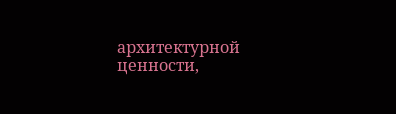архитектурной ценности,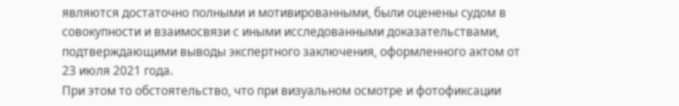являются достаточно полными и мотивированными, были оценены судом в совокупности и взаимосвязи с иными исследованными доказательствами, подтверждающими выводы экспертного заключения, оформленного актом от 23 июля 2021 года.
При этом то обстоятельство, что при визуальном осмотре и фотофиксации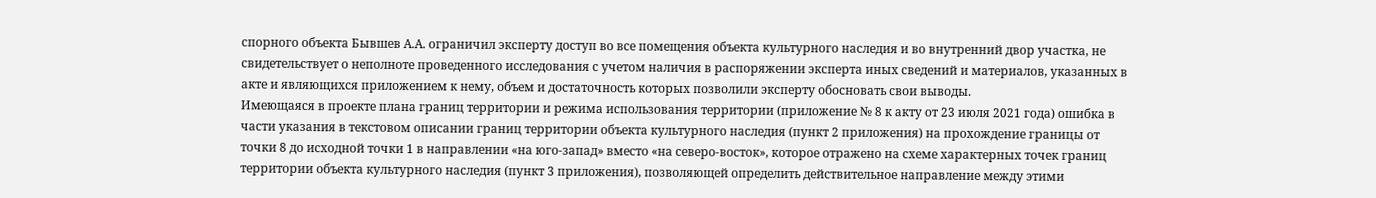спорного объекта Бывшев А.А. ограничил эксперту доступ во все помещения объекта культурного наследия и во внутренний двор участка, не свидетельствует о неполноте проведенного исследования с учетом наличия в распоряжении эксперта иных сведений и материалов, указанных в акте и являющихся приложением к нему, объем и достаточность которых позволили эксперту обосновать свои выводы.
Имеющаяся в проекте плана границ территории и режима использования территории (приложение № 8 к акту от 23 июля 2021 года) ошибка в части указания в текстовом описании границ территории объекта культурного наследия (пункт 2 приложения) на прохождение границы от точки 8 до исходной точки 1 в направлении «на юго-запад» вместо «на северо-восток», которое отражено на схеме характерных точек границ территории объекта культурного наследия (пункт 3 приложения), позволяющей определить действительное направление между этими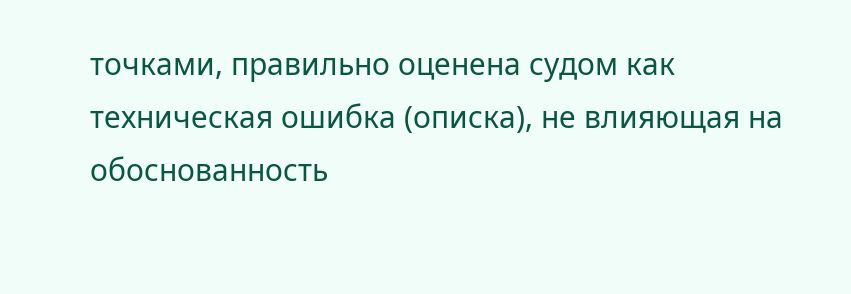точками, правильно оценена судом как техническая ошибка (описка), не влияющая на обоснованность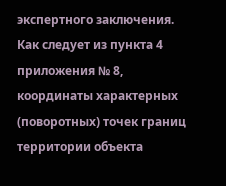экспертного заключения.
Как следует из пункта 4 приложения № 8, координаты характерных (поворотных) точек границ территории объекта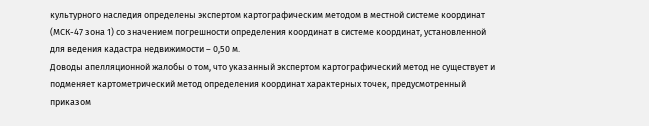культурного наследия определены экспертом картографическим методом в местной системе координат (МСК-47 зона 1) со значением погрешности определения координат в системе координат, установленной для ведения кадастра недвижимости – 0,50 м.
Доводы апелляционной жалобы о том, что указанный экспертом картографический метод не существует и подменяет картометрический метод определения координат характерных точек, предусмотренный приказом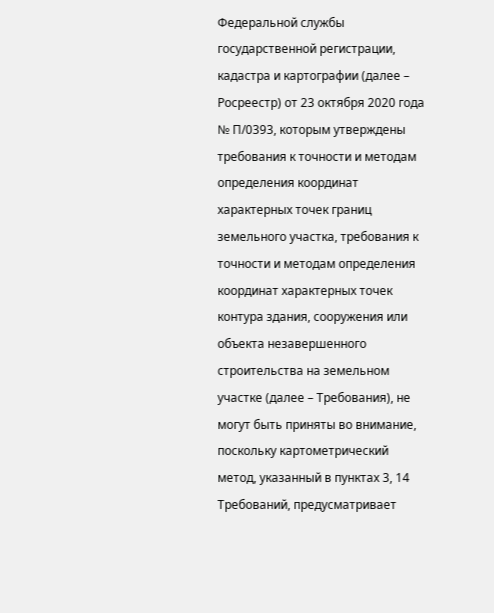Федеральной службы государственной регистрации, кадастра и картографии (далее – Росреестр) от 23 октября 2020 года № П/0393, которым утверждены требования к точности и методам определения координат характерных точек границ земельного участка, требования к точности и методам определения координат характерных точек контура здания, сооружения или объекта незавершенного строительства на земельном участке (далее – Требования), не могут быть приняты во внимание, поскольку картометрический метод, указанный в пунктах 3, 14 Требований, предусматривает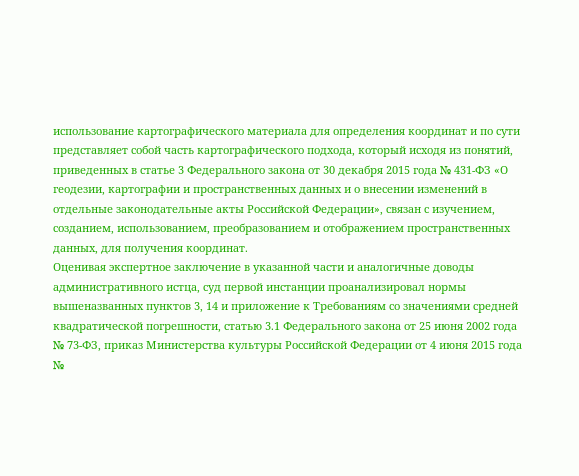использование картографического материала для определения координат и по сути представляет собой часть картографического подхода, который исходя из понятий, приведенных в статье 3 Федерального закона от 30 декабря 2015 года № 431-ФЗ «О геодезии, картографии и пространственных данных и о внесении изменений в отдельные законодательные акты Российской Федерации», связан с изучением, созданием, использованием, преобразованием и отображением пространственных данных, для получения координат.
Оценивая экспертное заключение в указанной части и аналогичные доводы административного истца, суд первой инстанции проанализировал нормы вышеназванных пунктов 3, 14 и приложение к Требованиям со значениями средней квадратической погрешности, статью 3.1 Федерального закона от 25 июня 2002 года № 73-ФЗ, приказ Министерства культуры Российской Федерации от 4 июня 2015 года №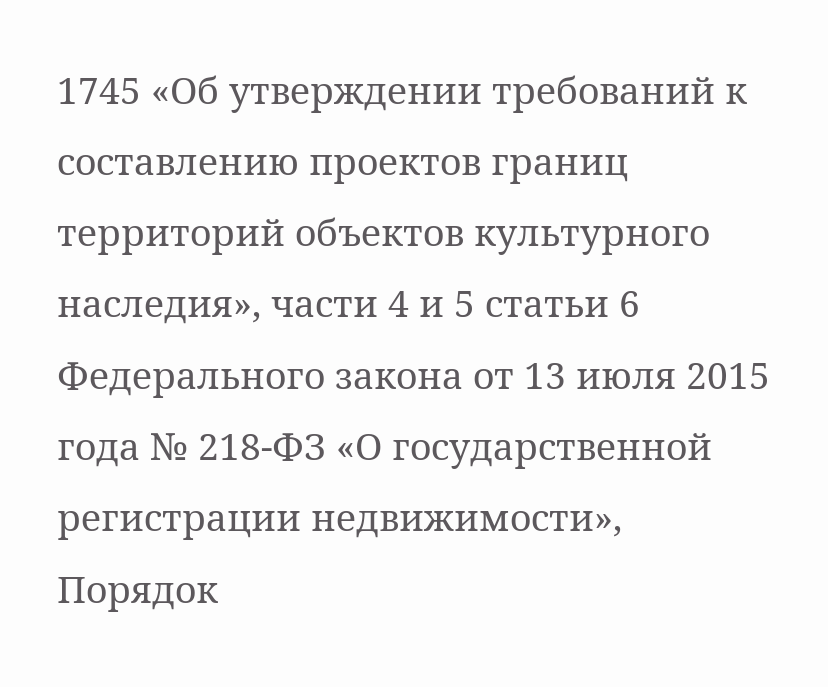1745 «Об утверждении требований к составлению проектов границ территорий объектов культурного наследия», части 4 и 5 статьи 6 Федерального закона от 13 июля 2015 года № 218-ФЗ «О государственной регистрации недвижимости», Порядок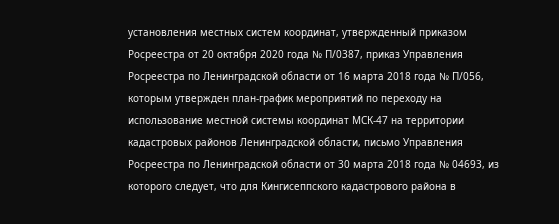установления местных систем координат, утвержденный приказом Росреестра от 20 октября 2020 года № П/0387, приказ Управления Росреестра по Ленинградской области от 16 марта 2018 года № П/056, которым утвержден план-график мероприятий по переходу на использование местной системы координат МСК-47 на территории кадастровых районов Ленинградской области, письмо Управления Росреестра по Ленинградской области от 30 марта 2018 года № 04693, из которого следует, что для Кингисеппского кадастрового района в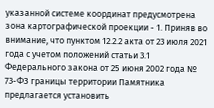указанной системе координат предусмотрена зона картографической проекции - 1. Приняв во внимание, что пунктом 12.2.2 акта от 23 июля 2021 года с учетом положений статьи 3.1 Федерального закона от 25 июня 2002 года № 73-ФЗ границы территории Памятника предлагается установить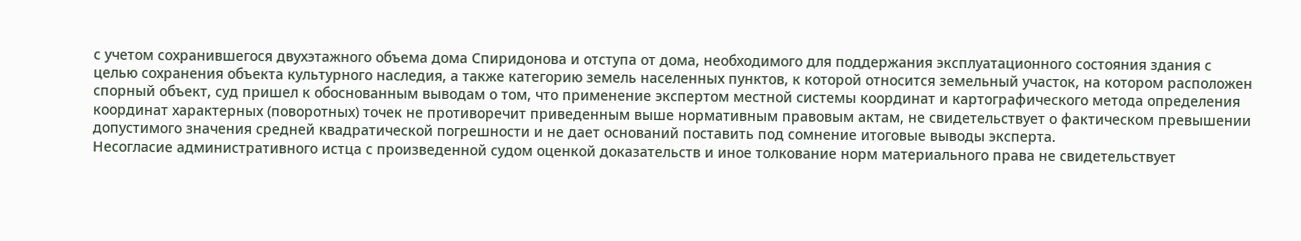с учетом сохранившегося двухэтажного объема дома Спиридонова и отступа от дома, необходимого для поддержания эксплуатационного состояния здания с целью сохранения объекта культурного наследия, а также категорию земель населенных пунктов, к которой относится земельный участок, на котором расположен спорный объект, суд пришел к обоснованным выводам о том, что применение экспертом местной системы координат и картографического метода определения координат характерных (поворотных) точек не противоречит приведенным выше нормативным правовым актам, не свидетельствует о фактическом превышении допустимого значения средней квадратической погрешности и не дает оснований поставить под сомнение итоговые выводы эксперта.
Несогласие административного истца с произведенной судом оценкой доказательств и иное толкование норм материального права не свидетельствует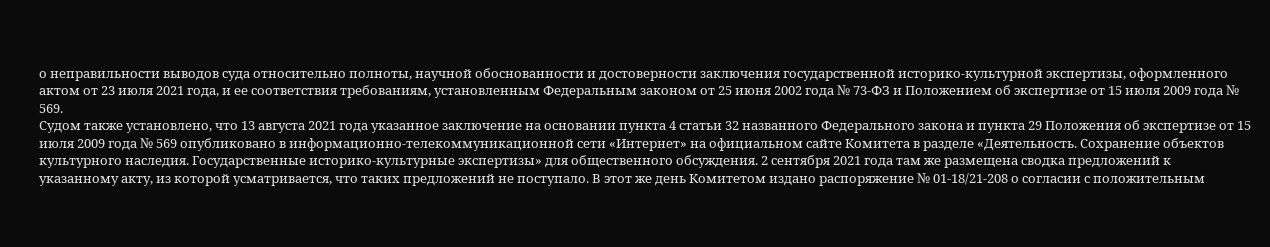о неправильности выводов суда относительно полноты, научной обоснованности и достоверности заключения государственной историко-культурной экспертизы, оформленного актом от 23 июля 2021 года, и ее соответствия требованиям, установленным Федеральным законом от 25 июня 2002 года № 73-ФЗ и Положением об экспертизе от 15 июля 2009 года № 569.
Судом также установлено, что 13 августа 2021 года указанное заключение на основании пункта 4 статьи 32 названного Федерального закона и пункта 29 Положения об экспертизе от 15 июля 2009 года № 569 опубликовано в информационно-телекоммуникационной сети «Интернет» на официальном сайте Комитета в разделе «Деятельность. Сохранение объектов культурного наследия. Государственные историко-культурные экспертизы» для общественного обсуждения. 2 сентября 2021 года там же размещена сводка предложений к указанному акту, из которой усматривается, что таких предложений не поступало. В этот же день Комитетом издано распоряжение № 01-18/21-208 о согласии с положительным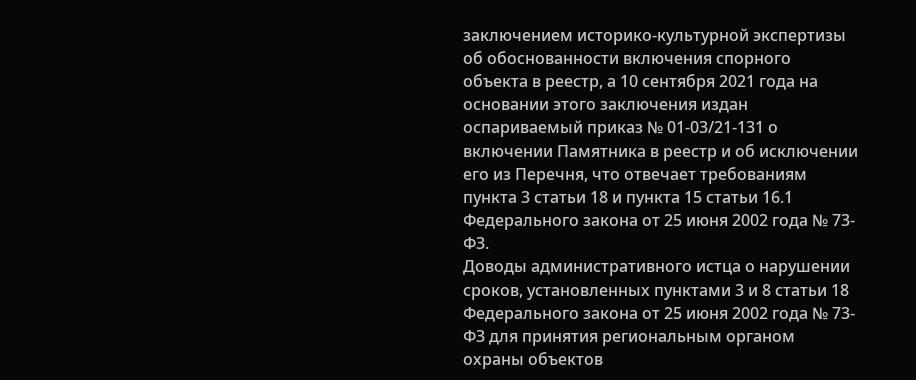заключением историко-культурной экспертизы об обоснованности включения спорного объекта в реестр, а 10 сентября 2021 года на основании этого заключения издан оспариваемый приказ № 01-03/21-131 о включении Памятника в реестр и об исключении его из Перечня, что отвечает требованиям пункта 3 статьи 18 и пункта 15 статьи 16.1 Федерального закона от 25 июня 2002 года № 73-ФЗ.
Доводы административного истца о нарушении сроков, установленных пунктами 3 и 8 статьи 18 Федерального закона от 25 июня 2002 года № 73-ФЗ для принятия региональным органом охраны объектов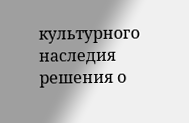культурного наследия решения о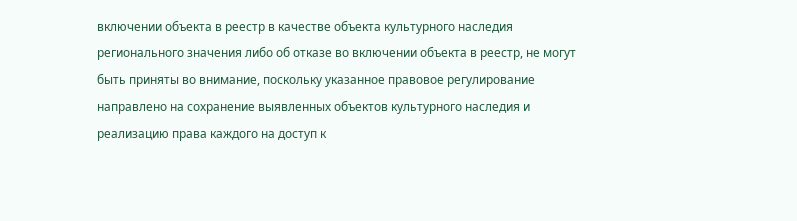включении объекта в реестр в качестве объекта культурного наследия регионального значения либо об отказе во включении объекта в реестр, не могут быть приняты во внимание, поскольку указанное правовое регулирование направлено на сохранение выявленных объектов культурного наследия и реализацию права каждого на доступ к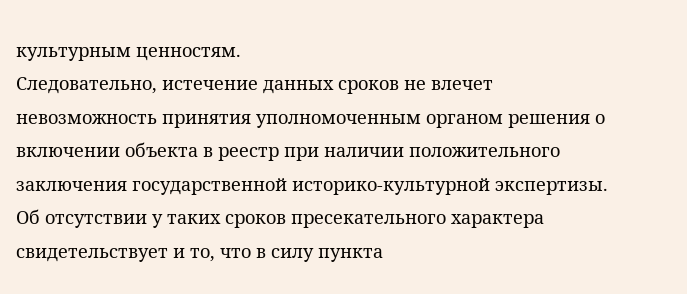культурным ценностям.
Следовательно, истечение данных сроков не влечет невозможность принятия уполномоченным органом решения о включении объекта в реестр при наличии положительного заключения государственной историко-культурной экспертизы. Об отсутствии у таких сроков пресекательного характера свидетельствует и то, что в силу пункта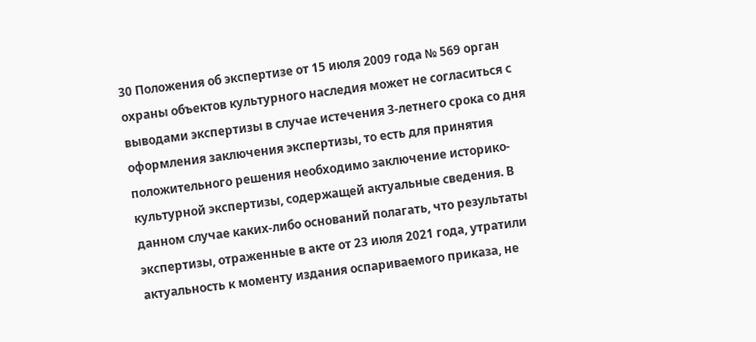30 Положения об экспертизе от 15 июля 2009 года № 569 орган охраны объектов культурного наследия может не согласиться с выводами экспертизы в случае истечения 3-летнего срока со дня оформления заключения экспертизы, то есть для принятия положительного решения необходимо заключение историко-культурной экспертизы, содержащей актуальные сведения. В данном случае каких-либо оснований полагать, что результаты экспертизы, отраженные в акте от 23 июля 2021 года, утратили актуальность к моменту издания оспариваемого приказа, не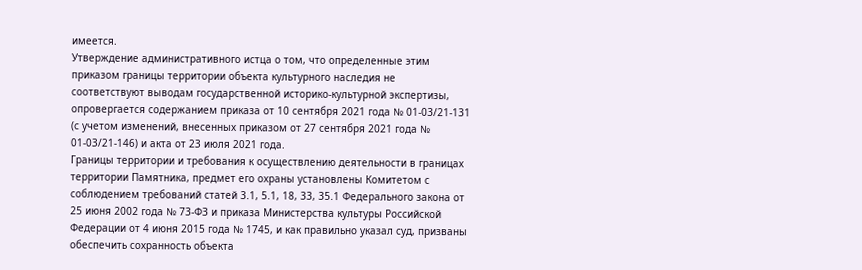имеется.
Утверждение административного истца о том, что определенные этим приказом границы территории объекта культурного наследия не соответствуют выводам государственной историко-культурной экспертизы, опровергается содержанием приказа от 10 сентября 2021 года № 01-03/21-131 (с учетом изменений, внесенных приказом от 27 сентября 2021 года № 01-03/21-146) и акта от 23 июля 2021 года.
Границы территории и требования к осуществлению деятельности в границах территории Памятника, предмет его охраны установлены Комитетом с соблюдением требований статей 3.1, 5.1, 18, 33, 35.1 Федерального закона от 25 июня 2002 года № 73-ФЗ и приказа Министерства культуры Российской Федерации от 4 июня 2015 года № 1745, и как правильно указал суд, призваны обеспечить сохранность объекта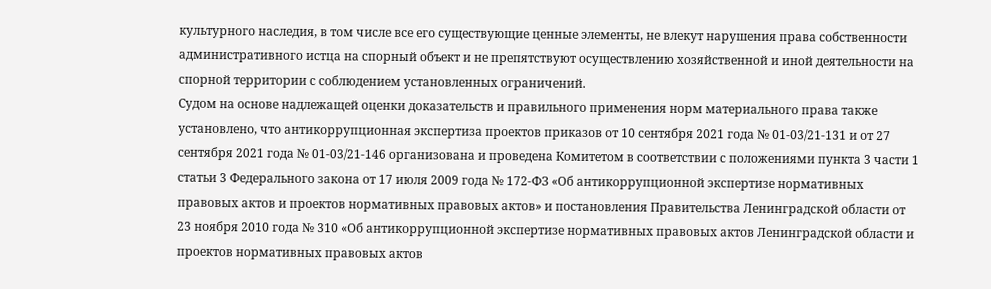культурного наследия, в том числе все его существующие ценные элементы, не влекут нарушения права собственности административного истца на спорный объект и не препятствуют осуществлению хозяйственной и иной деятельности на спорной территории с соблюдением установленных ограничений.
Судом на основе надлежащей оценки доказательств и правильного применения норм материального права также установлено, что антикоррупционная экспертиза проектов приказов от 10 сентября 2021 года № 01-03/21-131 и от 27 сентября 2021 года № 01-03/21-146 организована и проведена Комитетом в соответствии с положениями пункта 3 части 1 статьи 3 Федерального закона от 17 июля 2009 года № 172-ФЗ «Об антикоррупционной экспертизе нормативных правовых актов и проектов нормативных правовых актов» и постановления Правительства Ленинградской области от 23 ноября 2010 года № 310 «Об антикоррупционной экспертизе нормативных правовых актов Ленинградской области и проектов нормативных правовых актов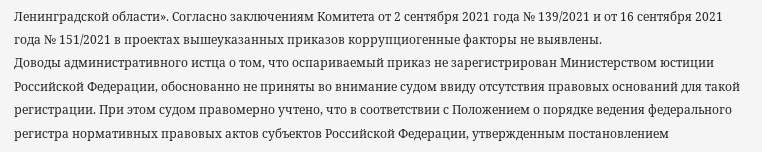Ленинградской области». Согласно заключениям Комитета от 2 сентября 2021 года № 139/2021 и от 16 сентября 2021 года № 151/2021 в проектах вышеуказанных приказов коррупциогенные факторы не выявлены.
Доводы административного истца о том, что оспариваемый приказ не зарегистрирован Министерством юстиции Российской Федерации, обоснованно не приняты во внимание судом ввиду отсутствия правовых оснований для такой регистрации. При этом судом правомерно учтено, что в соответствии с Положением о порядке ведения федерального регистра нормативных правовых актов субъектов Российской Федерации, утвержденным постановлением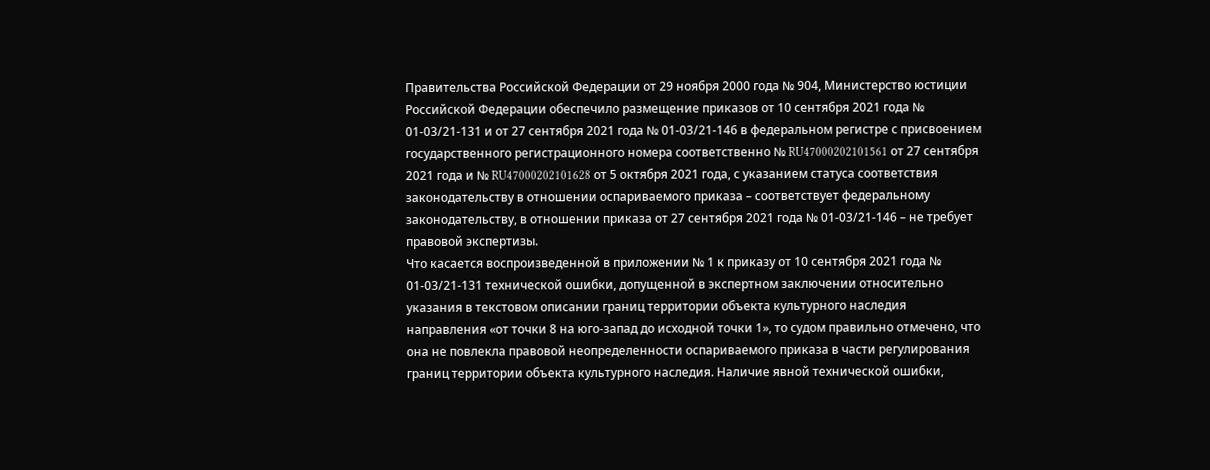Правительства Российской Федерации от 29 ноября 2000 года № 904, Министерство юстиции Российской Федерации обеспечило размещение приказов от 10 сентября 2021 года № 01-03/21-131 и от 27 сентября 2021 года № 01-03/21-146 в федеральном регистре с присвоением государственного регистрационного номера соответственно № RU47000202101561 от 27 сентября 2021 года и № RU47000202101628 от 5 октября 2021 года, с указанием статуса соответствия законодательству в отношении оспариваемого приказа – соответствует федеральному законодательству, в отношении приказа от 27 сентября 2021 года № 01-03/21-146 – не требует правовой экспертизы.
Что касается воспроизведенной в приложении № 1 к приказу от 10 сентября 2021 года № 01-03/21-131 технической ошибки, допущенной в экспертном заключении относительно указания в текстовом описании границ территории объекта культурного наследия направления «от точки 8 на юго-запад до исходной точки 1», то судом правильно отмечено, что она не повлекла правовой неопределенности оспариваемого приказа в части регулирования границ территории объекта культурного наследия. Наличие явной технической ошибки,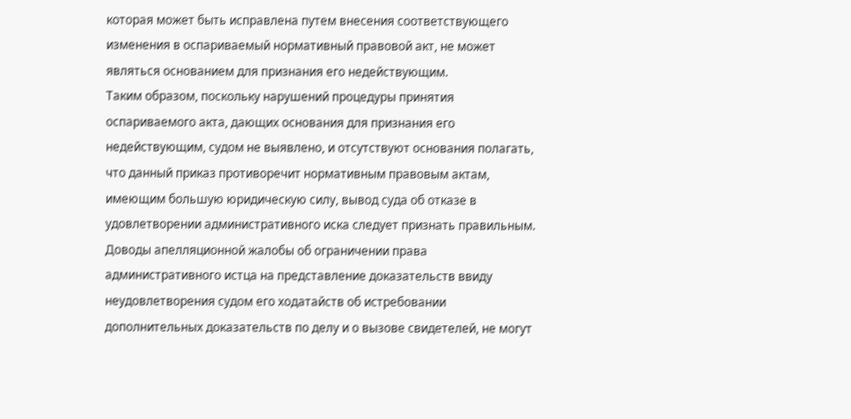которая может быть исправлена путем внесения соответствующего изменения в оспариваемый нормативный правовой акт, не может являться основанием для признания его недействующим.
Таким образом, поскольку нарушений процедуры принятия оспариваемого акта, дающих основания для признания его недействующим, судом не выявлено, и отсутствуют основания полагать, что данный приказ противоречит нормативным правовым актам, имеющим большую юридическую силу, вывод суда об отказе в удовлетворении административного иска следует признать правильным.
Доводы апелляционной жалобы об ограничении права административного истца на представление доказательств ввиду неудовлетворения судом его ходатайств об истребовании дополнительных доказательств по делу и о вызове свидетелей, не могут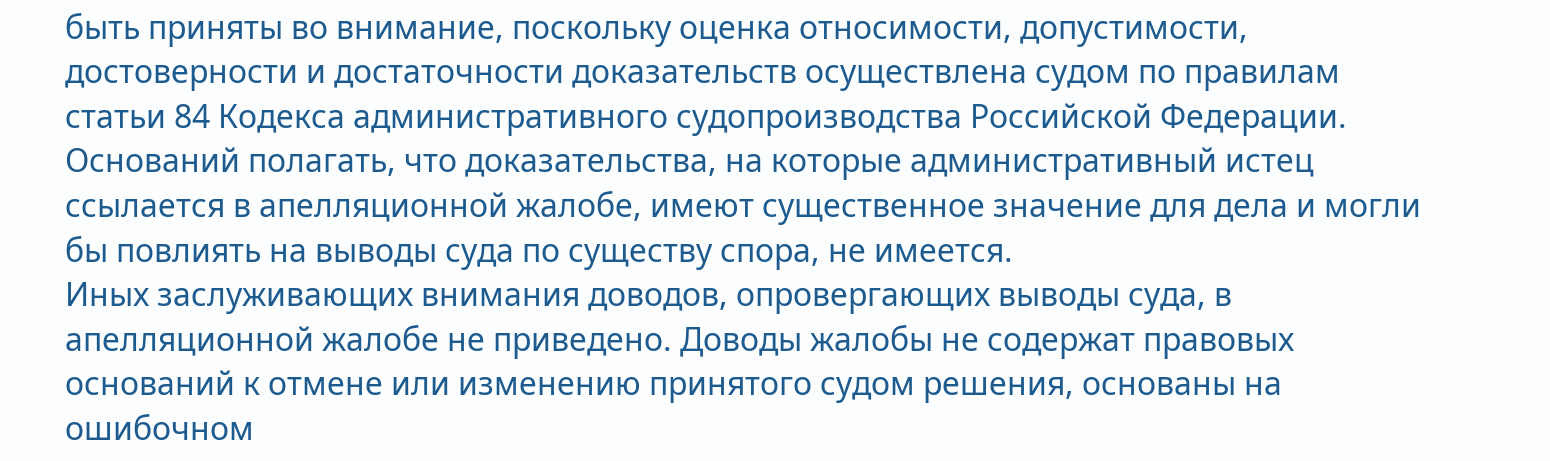быть приняты во внимание, поскольку оценка относимости, допустимости, достоверности и достаточности доказательств осуществлена судом по правилам статьи 84 Кодекса административного судопроизводства Российской Федерации. Оснований полагать, что доказательства, на которые административный истец ссылается в апелляционной жалобе, имеют существенное значение для дела и могли бы повлиять на выводы суда по существу спора, не имеется.
Иных заслуживающих внимания доводов, опровергающих выводы суда, в апелляционной жалобе не приведено. Доводы жалобы не содержат правовых оснований к отмене или изменению принятого судом решения, основаны на ошибочном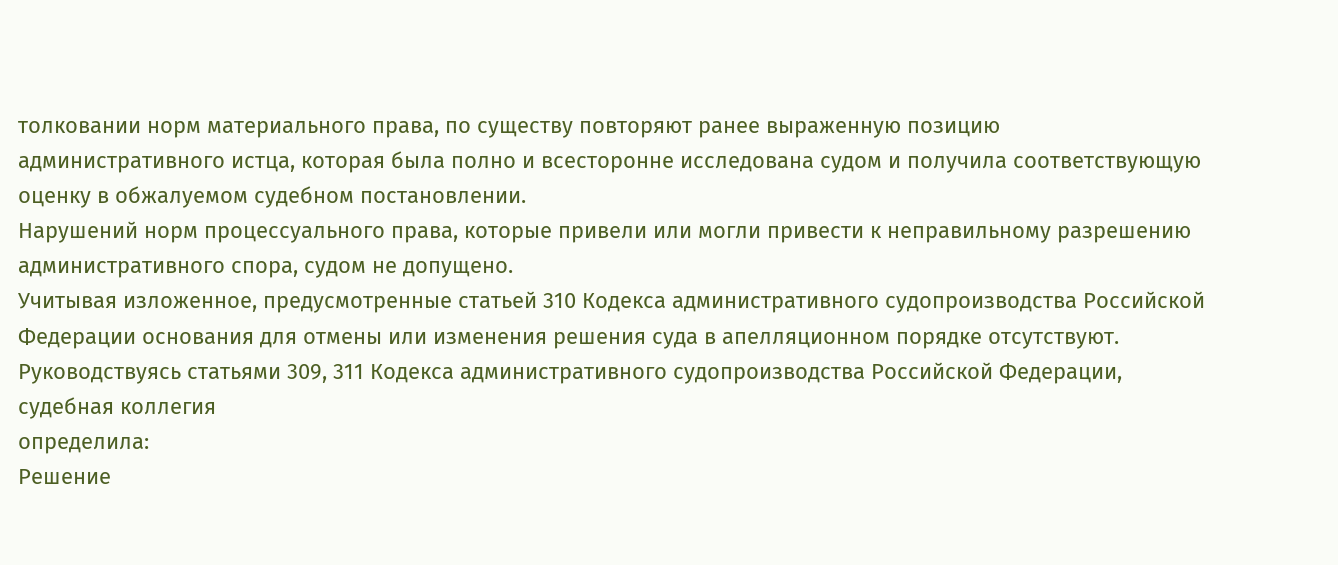толковании норм материального права, по существу повторяют ранее выраженную позицию административного истца, которая была полно и всесторонне исследована судом и получила соответствующую оценку в обжалуемом судебном постановлении.
Нарушений норм процессуального права, которые привели или могли привести к неправильному разрешению административного спора, судом не допущено.
Учитывая изложенное, предусмотренные статьей 310 Кодекса административного судопроизводства Российской Федерации основания для отмены или изменения решения суда в апелляционном порядке отсутствуют.
Руководствуясь статьями 309, 311 Кодекса административного судопроизводства Российской Федерации, судебная коллегия
определила:
Решение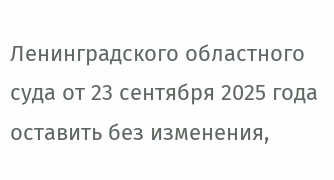Ленинградского областного суда от 23 сентября 2025 года оставить без изменения,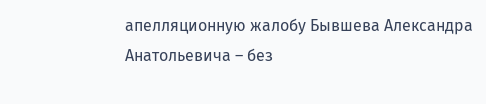апелляционную жалобу Бывшева Александра Анатольевича – без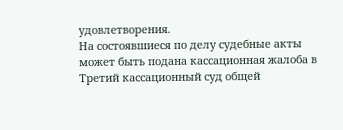удовлетворения.
На состоявшиеся по делу судебные акты может быть подана кассационная жалоба в Третий кассационный суд общей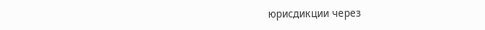юрисдикции через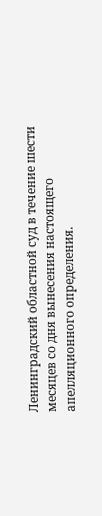Ленинградский областной суд в течение шести месяцев со дня вынесения настоящего апелляционного определения.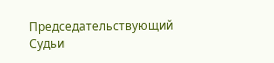Председательствующий
Судьи